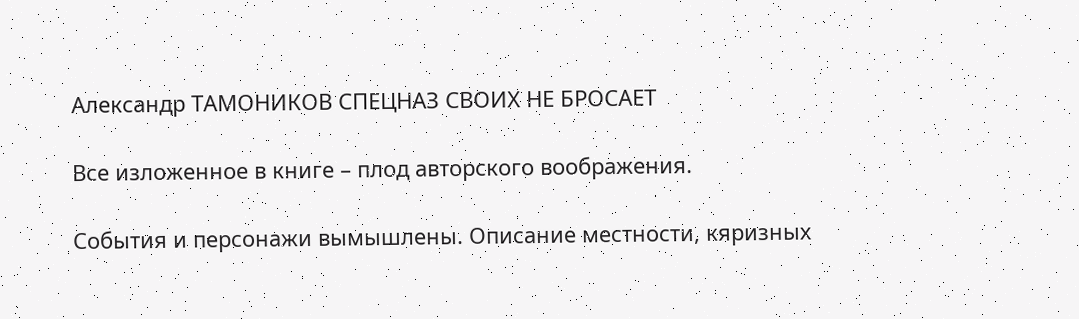Александр ТАМОНИКОВ СПЕЦНАЗ СВОИХ НЕ БРОСАЕТ

Все изложенное в книге – плод авторского воображения.

События и персонажи вымышлены. Описание местности, кяризных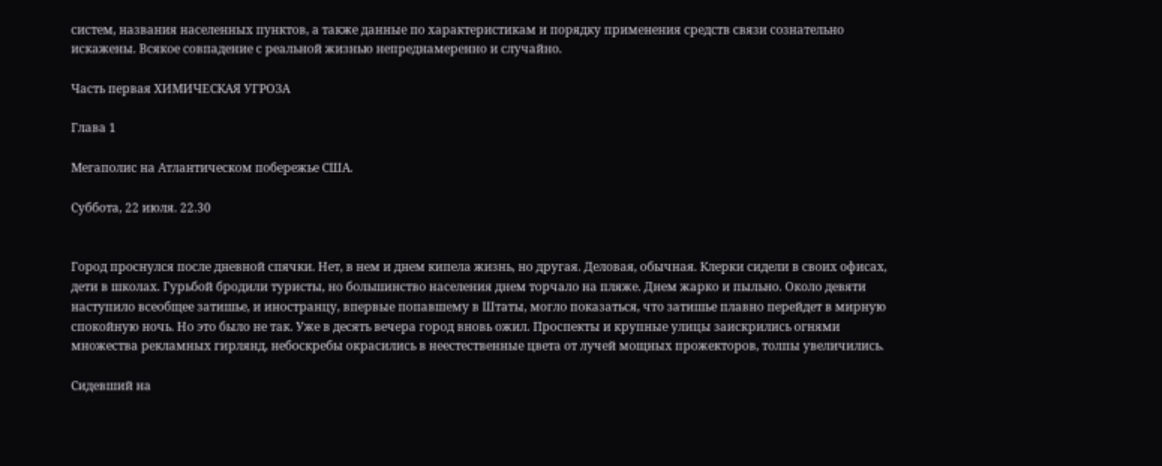систем, названия населенных пунктов, а также данные по характеристикам и порядку применения средств связи сознательно искажены. Всякое совпадение с реальной жизнью непреднамеренно и случайно.

Часть первая ХИМИЧЕСКАЯ УГРОЗА

Глава 1

Мегаполис на Атлантическом побережье США.

Суббота, 22 июля. 22.30


Город проснулся после дневной спячки. Нет, в нем и днем кипела жизнь, но другая. Деловая, обычная. Клерки сидели в своих офисах, дети в школах. Гурьбой бродили туристы, но большинство населения днем торчало на пляже. Днем жарко и пыльно. Около девяти наступило всеобщее затишье, и иностранцу, впервые попавшему в Штаты, могло показаться, что затишье плавно перейдет в мирную спокойную ночь. Но это было не так. Уже в десять вечера город вновь ожил. Проспекты и крупные улицы заискрились огнями множества рекламных гирлянд, небоскребы окрасились в неестественные цвета от лучей мощных прожекторов, толпы увеличились.

Сидевший на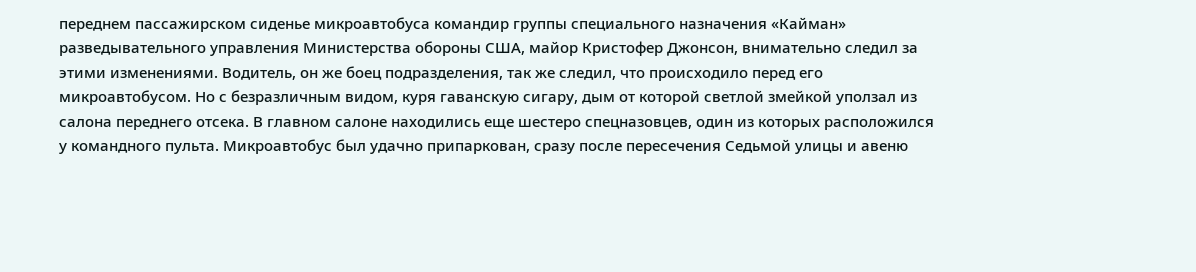переднем пассажирском сиденье микроавтобуса командир группы специального назначения «Кайман» разведывательного управления Министерства обороны США, майор Кристофер Джонсон, внимательно следил за этими изменениями. Водитель, он же боец подразделения, так же следил, что происходило перед его микроавтобусом. Но с безразличным видом, куря гаванскую сигару, дым от которой светлой змейкой уползал из салона переднего отсека. В главном салоне находились еще шестеро спецназовцев, один из которых расположился у командного пульта. Микроавтобус был удачно припаркован, сразу после пересечения Седьмой улицы и авеню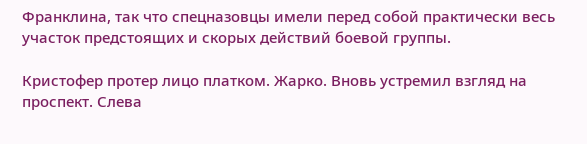Франклина, так что спецназовцы имели перед собой практически весь участок предстоящих и скорых действий боевой группы.

Кристофер протер лицо платком. Жарко. Вновь устремил взгляд на проспект. Слева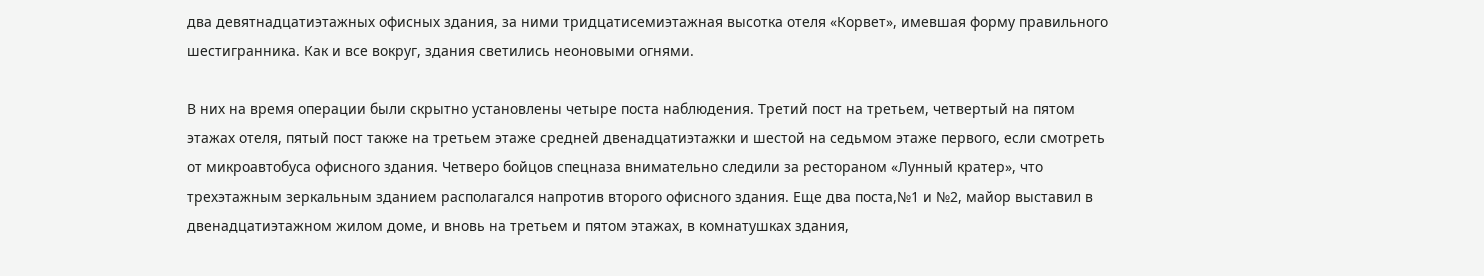два девятнадцатиэтажных офисных здания, за ними тридцатисемиэтажная высотка отеля «Корвет», имевшая форму правильного шестигранника. Как и все вокруг, здания светились неоновыми огнями.

В них на время операции были скрытно установлены четыре поста наблюдения. Третий пост на третьем, четвертый на пятом этажах отеля, пятый пост также на третьем этаже средней двенадцатиэтажки и шестой на седьмом этаже первого, если смотреть от микроавтобуса офисного здания. Четверо бойцов спецназа внимательно следили за рестораном «Лунный кратер», что трехэтажным зеркальным зданием располагался напротив второго офисного здания. Еще два поста,№1 и №2, майор выставил в двенадцатиэтажном жилом доме, и вновь на третьем и пятом этажах, в комнатушках здания,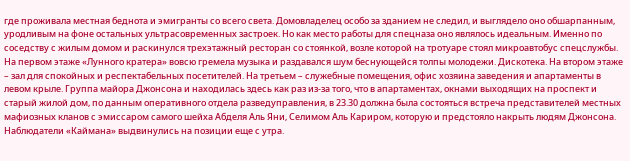где проживала местная беднота и эмигранты со всего света. Домовладелец особо за зданием не следил, и выглядело оно обшарпанным, уродливым на фоне остальных ультрасовременных застроек. Но как место работы для спецназа оно являлось идеальным. Именно по соседству с жилым домом и раскинулся трехэтажный ресторан со стоянкой, возле которой на тротуаре стоял микроавтобус спецслужбы. На первом этаже «Лунного кратера» вовсю гремела музыка и раздавался шум беснующейся толпы молодежи. Дискотека. На втором этаже – зал для спокойных и респектабельных посетителей. На третьем – служебные помещения, офис хозяина заведения и апартаменты в левом крыле. Группа майора Джонсона и находилась здесь как раз из-за того, что в апартаментах, окнами выходящих на проспект и старый жилой дом, по данным оперативного отдела разведуправления, в 23.30 должна была состояться встреча представителей местных мафиозных кланов с эмиссаром самого шейха Абделя Аль Яни, Селимом Аль Кариром, которую и предстояло накрыть людям Джонсона. Наблюдатели «Каймана» выдвинулись на позиции еще с утра.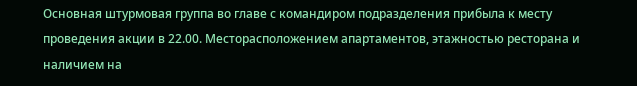Основная штурмовая группа во главе с командиром подразделения прибыла к месту проведения акции в 22.00. Месторасположением апартаментов, этажностью ресторана и наличием на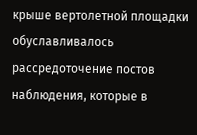крыше вертолетной площадки обуславливалось рассредоточение постов наблюдения, которые в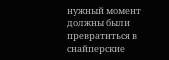нужный момент должны были превратиться в снайперские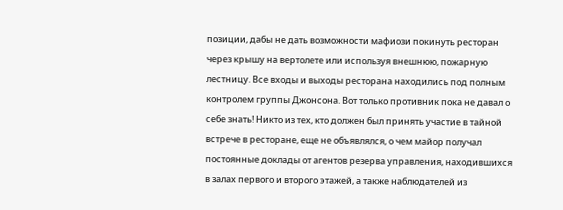позиции, дабы не дать возможности мафиози покинуть ресторан через крышу на вертолете или используя внешнюю, пожарную лестницу. Все входы и выходы ресторана находились под полным контролем группы Джонсона. Вот только противник пока не давал о себе знать! Никто из тех, кто должен был принять участие в тайной встрече в ресторане, еще не объявлялся, о чем майор получал постоянные доклады от агентов резерва управления, находившихся в залах первого и второго этажей, а также наблюдателей из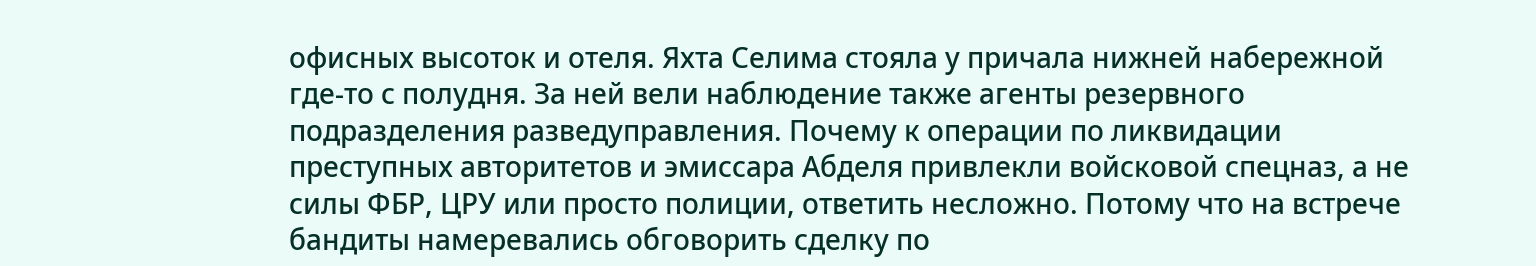офисных высоток и отеля. Яхта Селима стояла у причала нижней набережной где-то с полудня. За ней вели наблюдение также агенты резервного подразделения разведуправления. Почему к операции по ликвидации преступных авторитетов и эмиссара Абделя привлекли войсковой спецназ, а не силы ФБР, ЦРУ или просто полиции, ответить несложно. Потому что на встрече бандиты намеревались обговорить сделку по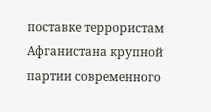поставке террористам Афганистана крупной партии современного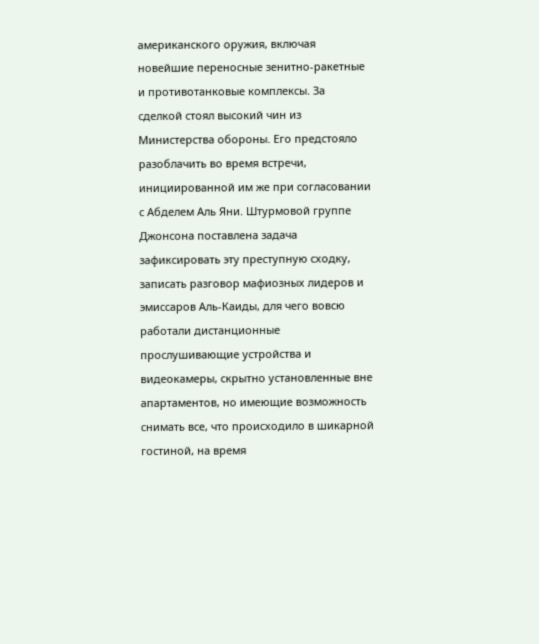американского оружия, включая новейшие переносные зенитно-ракетные и противотанковые комплексы. За сделкой стоял высокий чин из Министерства обороны. Его предстояло разоблачить во время встречи, инициированной им же при согласовании с Абделем Аль Яни. Штурмовой группе Джонсона поставлена задача зафиксировать эту преступную сходку, записать разговор мафиозных лидеров и эмиссаров Аль-Каиды, для чего вовсю работали дистанционные прослушивающие устройства и видеокамеры, скрытно установленные вне апартаментов, но имеющие возможность снимать все, что происходило в шикарной гостиной, на время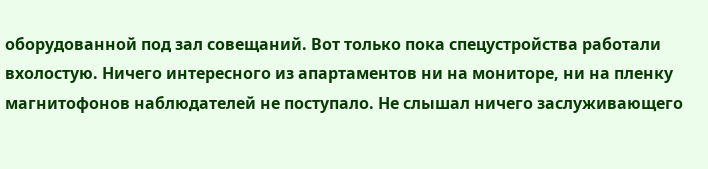оборудованной под зал совещаний. Вот только пока спецустройства работали вхолостую. Ничего интересного из апартаментов ни на мониторе, ни на пленку магнитофонов наблюдателей не поступало. Не слышал ничего заслуживающего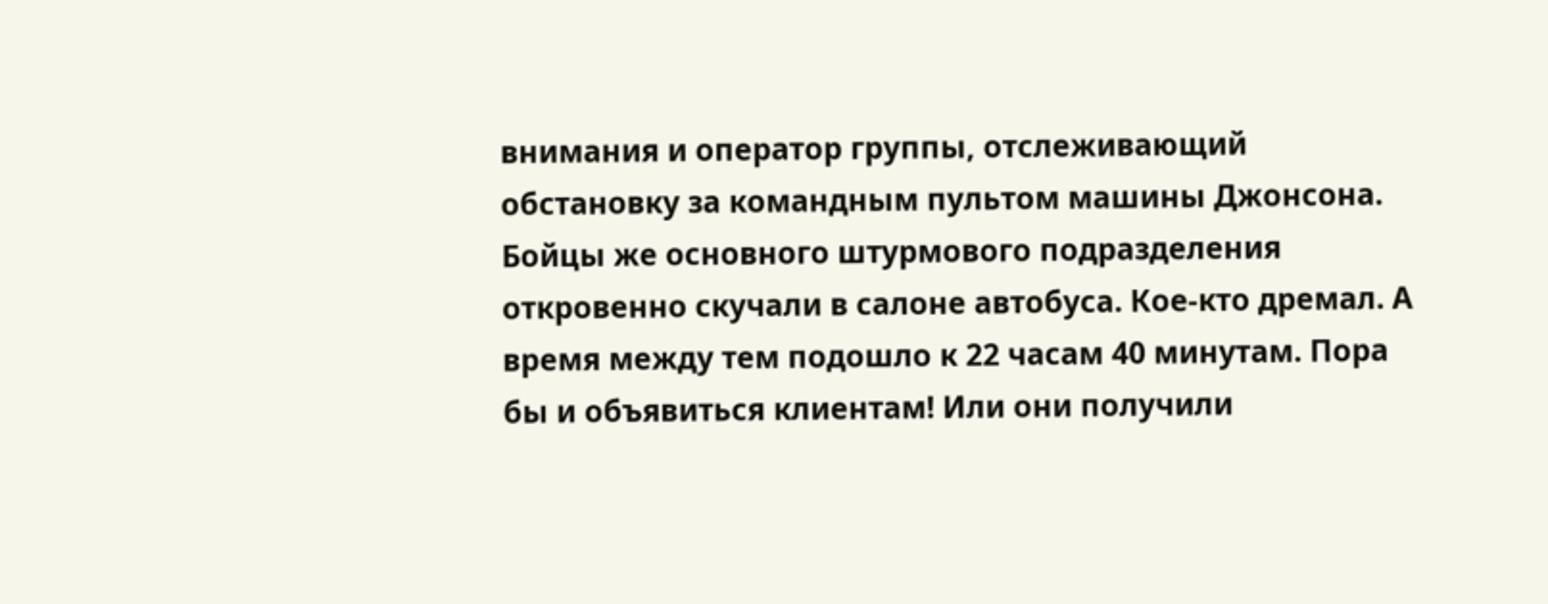внимания и оператор группы, отслеживающий обстановку за командным пультом машины Джонсона. Бойцы же основного штурмового подразделения откровенно скучали в салоне автобуса. Кое-кто дремал. А время между тем подошло к 22 часам 40 минутам. Пора бы и объявиться клиентам! Или они получили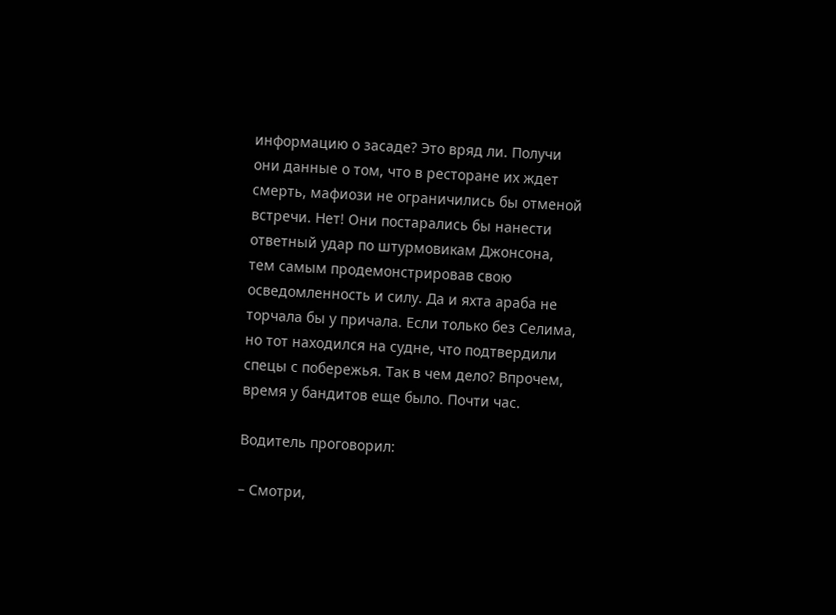информацию о засаде? Это вряд ли. Получи они данные о том, что в ресторане их ждет смерть, мафиози не ограничились бы отменой встречи. Нет! Они постарались бы нанести ответный удар по штурмовикам Джонсона, тем самым продемонстрировав свою осведомленность и силу. Да и яхта араба не торчала бы у причала. Если только без Селима, но тот находился на судне, что подтвердили спецы с побережья. Так в чем дело? Впрочем, время у бандитов еще было. Почти час.

Водитель проговорил:

– Смотри,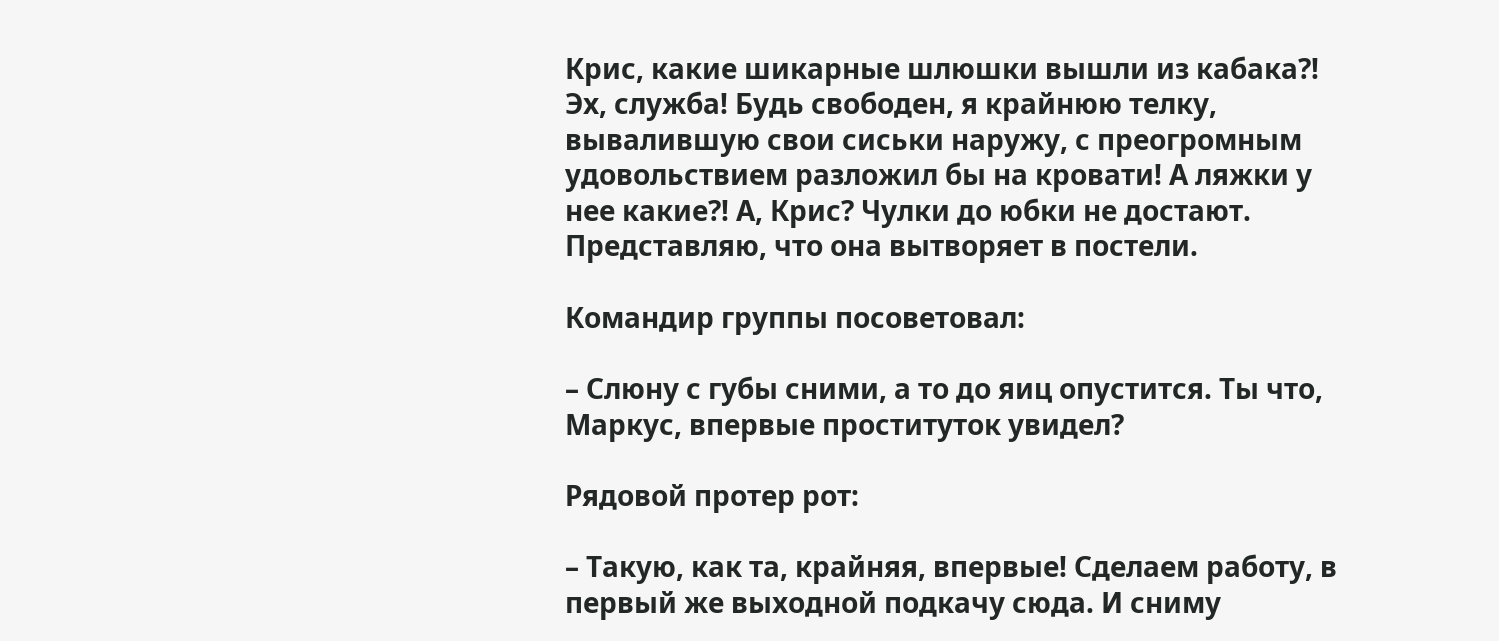Крис, какие шикарные шлюшки вышли из кабака?! Эх, служба! Будь свободен, я крайнюю телку, вывалившую свои сиськи наружу, с преогромным удовольствием разложил бы на кровати! А ляжки у нее какие?! А, Крис? Чулки до юбки не достают. Представляю, что она вытворяет в постели.

Командир группы посоветовал:

– Слюну с губы сними, а то до яиц опустится. Ты что, Маркус, впервые проституток увидел?

Рядовой протер рот:

– Такую, как та, крайняя, впервые! Сделаем работу, в первый же выходной подкачу сюда. И сниму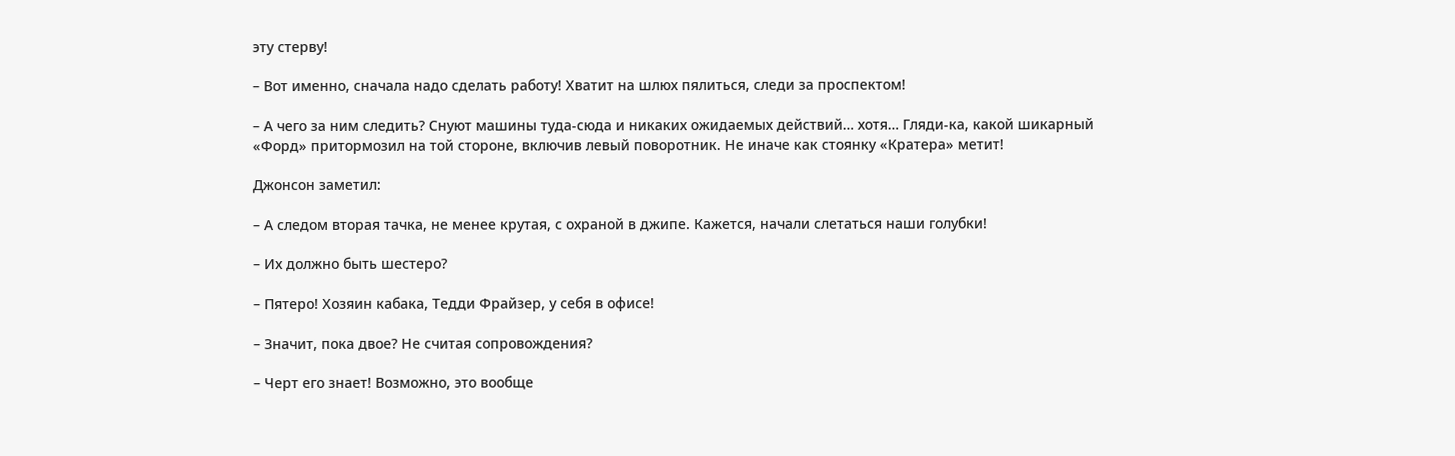эту стерву!

– Вот именно, сначала надо сделать работу! Хватит на шлюх пялиться, следи за проспектом!

– А чего за ним следить? Снуют машины туда-сюда и никаких ожидаемых действий… хотя… Гляди-ка, какой шикарный «Форд» притормозил на той стороне, включив левый поворотник. Не иначе как стоянку «Кратера» метит!

Джонсон заметил:

– А следом вторая тачка, не менее крутая, с охраной в джипе. Кажется, начали слетаться наши голубки!

– Их должно быть шестеро?

– Пятеро! Хозяин кабака, Тедди Фрайзер, у себя в офисе!

– Значит, пока двое? Не считая сопровождения?

– Черт его знает! Возможно, это вообще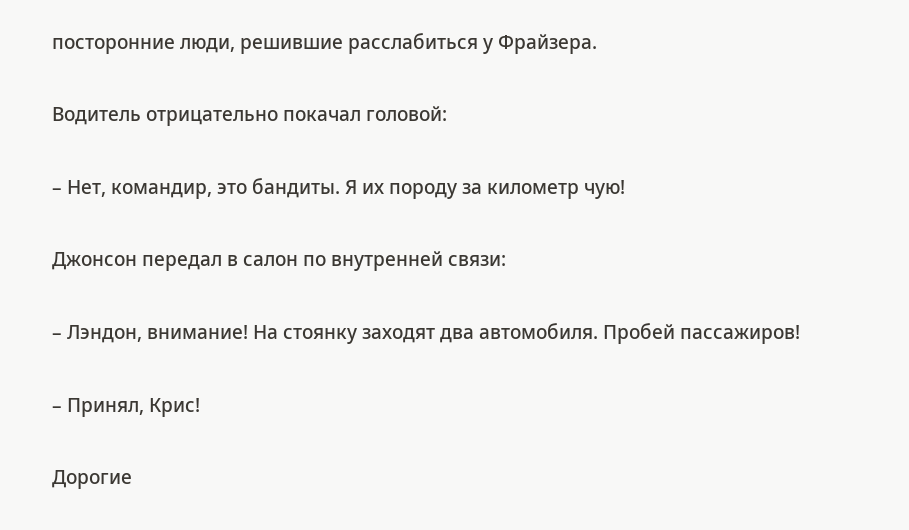посторонние люди, решившие расслабиться у Фрайзера.

Водитель отрицательно покачал головой:

– Нет, командир, это бандиты. Я их породу за километр чую!

Джонсон передал в салон по внутренней связи:

– Лэндон, внимание! На стоянку заходят два автомобиля. Пробей пассажиров!

– Принял, Крис!

Дорогие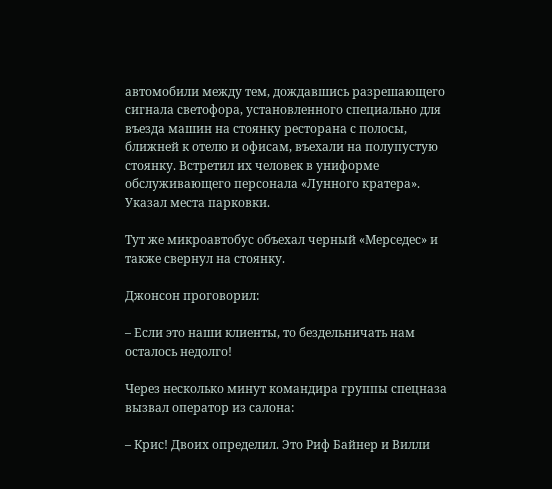автомобили между тем, дождавшись разрешающего сигнала светофора, установленного специально для въезда машин на стоянку ресторана с полосы, ближней к отелю и офисам, въехали на полупустую стоянку. Встретил их человек в униформе обслуживающего персонала «Лунного кратера». Указал места парковки.

Тут же микроавтобус объехал черный «Мерседес» и также свернул на стоянку.

Джонсон проговорил:

– Если это наши клиенты, то бездельничать нам осталось недолго!

Через несколько минут командира группы спецназа вызвал оператор из салона:

– Крис! Двоих определил. Это Риф Байнер и Вилли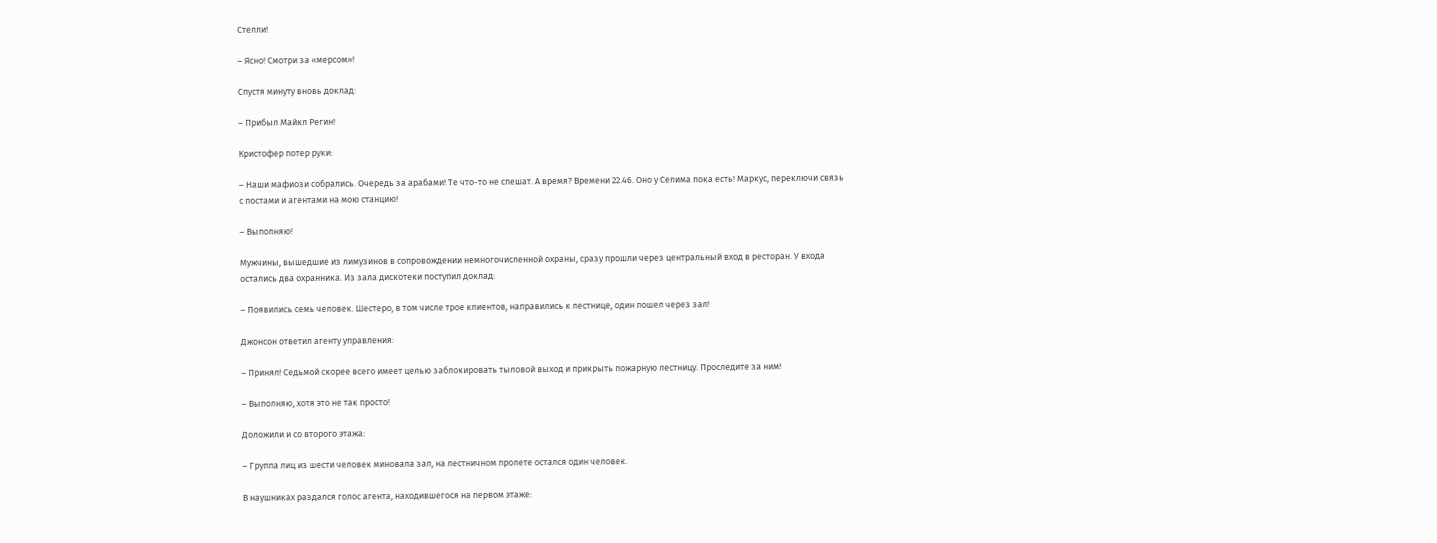Стелли!

– Ясно! Смотри за «мерсом»!

Спустя минуту вновь доклад:

– Прибыл Майкл Регин!

Кристофер потер руки:

– Наши мафиози собрались. Очередь за арабами! Те что-то не спешат. А время? Времени 22.46. Оно у Селима пока есть! Маркус, переключи связь с постами и агентами на мою станцию!

– Выполняю!

Мужчины, вышедшие из лимузинов в сопровождении немногочисленной охраны, сразу прошли через центральный вход в ресторан. У входа остались два охранника. Из зала дискотеки поступил доклад:

– Появились семь человек. Шестеро, в том числе трое клиентов, направились к лестнице, один пошел через зал!

Джонсон ответил агенту управления:

– Принял! Седьмой скорее всего имеет целью заблокировать тыловой выход и прикрыть пожарную лестницу. Проследите за ним!

– Выполняю, хотя это не так просто!

Доложили и со второго этажа:

– Группа лиц из шести человек миновала зал, на лестничном пролете остался один человек.

В наушниках раздался голос агента, находившегося на первом этаже: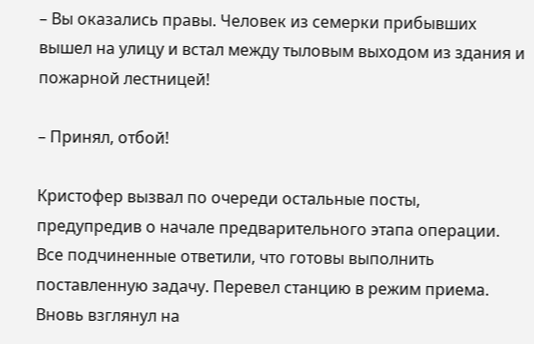– Вы оказались правы. Человек из семерки прибывших вышел на улицу и встал между тыловым выходом из здания и пожарной лестницей!

– Принял, отбой!

Кристофер вызвал по очереди остальные посты, предупредив о начале предварительного этапа операции. Все подчиненные ответили, что готовы выполнить поставленную задачу. Перевел станцию в режим приема. Вновь взглянул на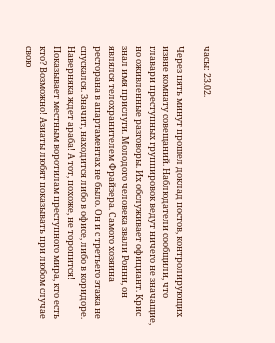часы: 23.02.

Через пять минут прошел доклад постов, контролирующих извне комнату совещаний. Наблюдатели сообщили, что главари преступных группировок ведут ничего не значащие, но оживленные разговоры. Их обслуживает официант. Крис знал имя прислуги. Молодого человека звали Ронни, он являлся телохранителем Фрайзера. Самого хозяина ресторана в апартаментах не было. Он и с третьего этажа не спускался. Значит, находится либо в офисе, либо в коридоре. Наверняка ждет араба! А тот, похоже, не торопится! Показывает местным воротилам преступного мира, кто есть кто? Возможно! Азиаты любят показывать при любом случае свою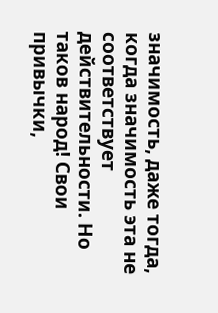значимость, даже тогда, когда значимость эта не соответствует действительности. Но таков народ! Свои привычки,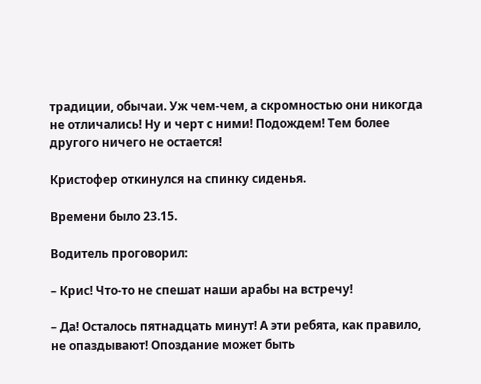традиции, обычаи. Уж чем-чем, а скромностью они никогда не отличались! Ну и черт с ними! Подождем! Тем более другого ничего не остается!

Кристофер откинулся на спинку сиденья.

Времени было 23.15.

Водитель проговорил:

– Крис! Что-то не спешат наши арабы на встречу!

– Да! Осталось пятнадцать минут! А эти ребята, как правило, не опаздывают! Опоздание может быть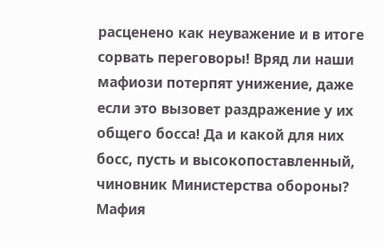расценено как неуважение и в итоге сорвать переговоры! Вряд ли наши мафиози потерпят унижение, даже если это вызовет раздражение у их общего босса! Да и какой для них босс, пусть и высокопоставленный, чиновник Министерства обороны? Мафия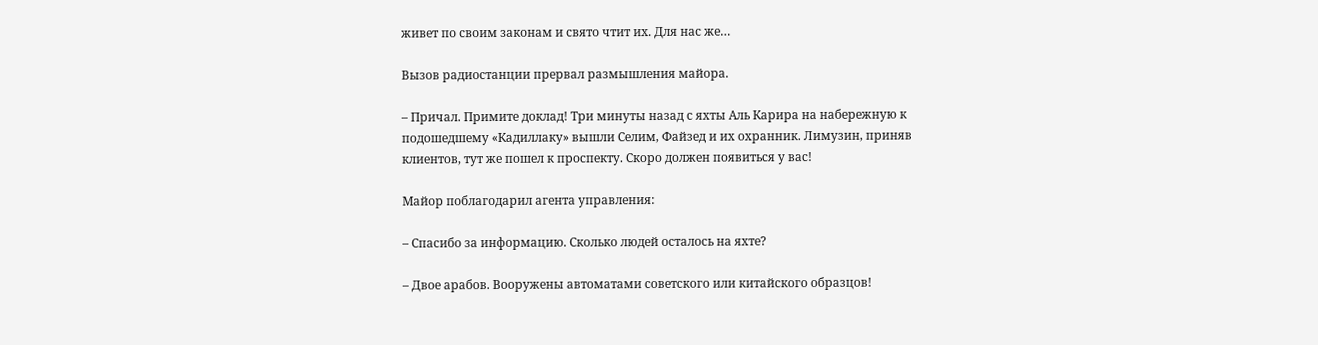живет по своим законам и свято чтит их. Для нас же…

Вызов радиостанции прервал размышления майора.

– Причал. Примите доклад! Три минуты назад с яхты Аль Карира на набережную к подошедшему «Кадиллаку» вышли Селим, Файзед и их охранник. Лимузин, приняв клиентов, тут же пошел к проспекту. Скоро должен появиться у вас!

Майор поблагодарил агента управления:

– Спасибо за информацию. Сколько людей осталось на яхте?

– Двое арабов. Вооружены автоматами советского или китайского образцов!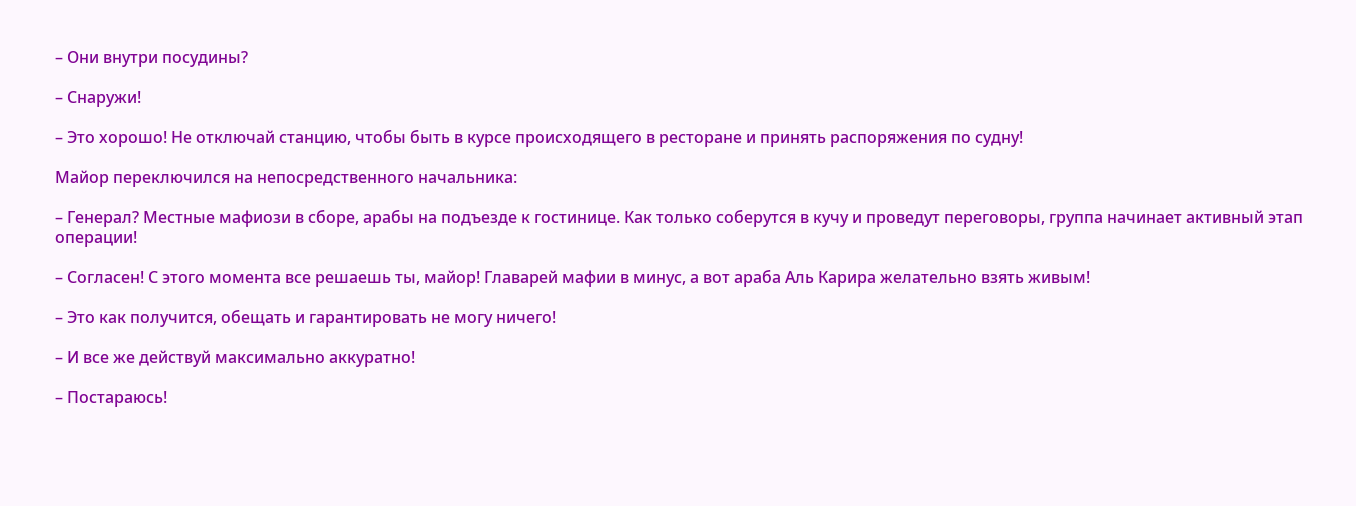– Они внутри посудины?

– Снаружи!

– Это хорошо! Не отключай станцию, чтобы быть в курсе происходящего в ресторане и принять распоряжения по судну!

Майор переключился на непосредственного начальника:

– Генерал? Местные мафиози в сборе, арабы на подъезде к гостинице. Как только соберутся в кучу и проведут переговоры, группа начинает активный этап операции!

– Согласен! С этого момента все решаешь ты, майор! Главарей мафии в минус, а вот араба Аль Карира желательно взять живым!

– Это как получится, обещать и гарантировать не могу ничего!

– И все же действуй максимально аккуратно!

– Постараюсь!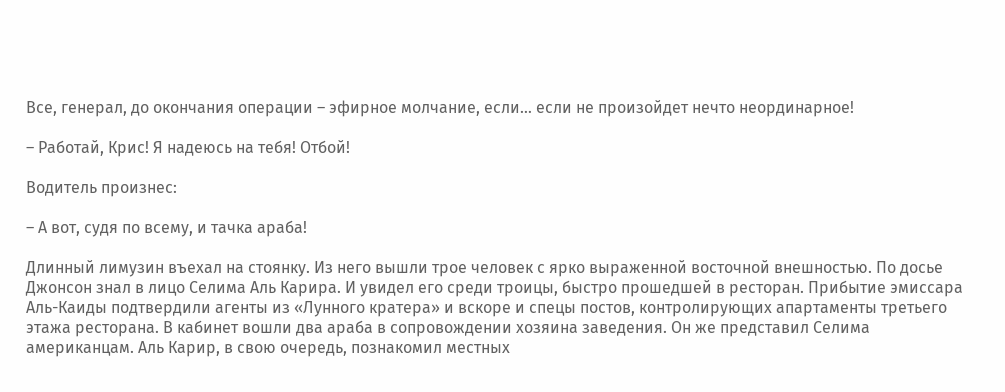Все, генерал, до окончания операции – эфирное молчание, если… если не произойдет нечто неординарное!

– Работай, Крис! Я надеюсь на тебя! Отбой!

Водитель произнес:

– А вот, судя по всему, и тачка араба!

Длинный лимузин въехал на стоянку. Из него вышли трое человек с ярко выраженной восточной внешностью. По досье Джонсон знал в лицо Селима Аль Карира. И увидел его среди троицы, быстро прошедшей в ресторан. Прибытие эмиссара Аль-Каиды подтвердили агенты из «Лунного кратера» и вскоре и спецы постов, контролирующих апартаменты третьего этажа ресторана. В кабинет вошли два араба в сопровождении хозяина заведения. Он же представил Селима американцам. Аль Карир, в свою очередь, познакомил местных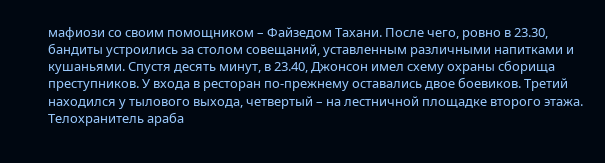мафиози со своим помощником – Файзедом Тахани. После чего, ровно в 23.30, бандиты устроились за столом совещаний, уставленным различными напитками и кушаньями. Спустя десять минут, в 23.40, Джонсон имел схему охраны сборища преступников. У входа в ресторан по-прежнему оставались двое боевиков. Третий находился у тылового выхода, четвертый – на лестничной площадке второго этажа. Телохранитель араба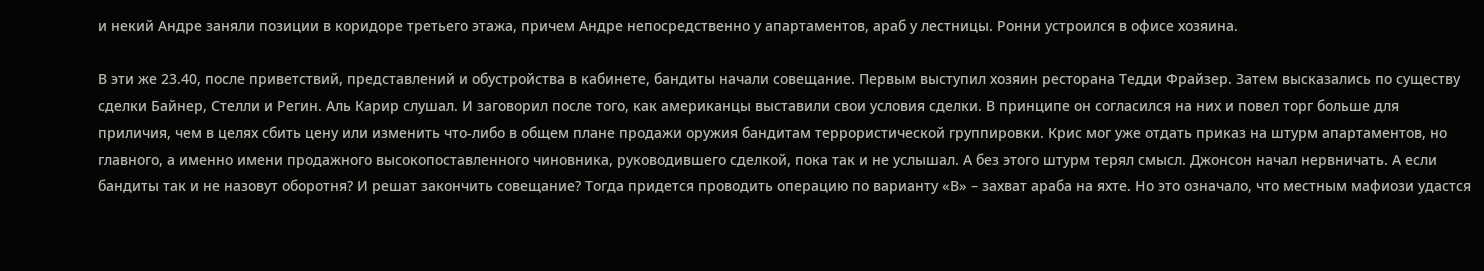и некий Андре заняли позиции в коридоре третьего этажа, причем Андре непосредственно у апартаментов, араб у лестницы. Ронни устроился в офисе хозяина.

В эти же 23.40, после приветствий, представлений и обустройства в кабинете, бандиты начали совещание. Первым выступил хозяин ресторана Тедди Фрайзер. Затем высказались по существу сделки Байнер, Стелли и Регин. Аль Карир слушал. И заговорил после того, как американцы выставили свои условия сделки. В принципе он согласился на них и повел торг больше для приличия, чем в целях сбить цену или изменить что-либо в общем плане продажи оружия бандитам террористической группировки. Крис мог уже отдать приказ на штурм апартаментов, но главного, а именно имени продажного высокопоставленного чиновника, руководившего сделкой, пока так и не услышал. А без этого штурм терял смысл. Джонсон начал нервничать. А если бандиты так и не назовут оборотня? И решат закончить совещание? Тогда придется проводить операцию по варианту «В» – захват араба на яхте. Но это означало, что местным мафиози удастся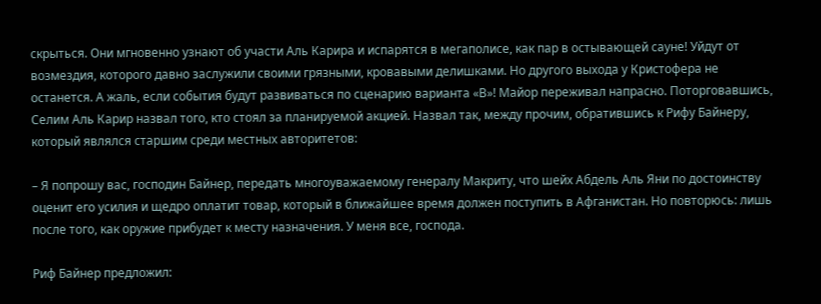скрыться. Они мгновенно узнают об участи Аль Карира и испарятся в мегаполисе, как пар в остывающей сауне! Уйдут от возмездия, которого давно заслужили своими грязными, кровавыми делишками. Но другого выхода у Кристофера не останется. А жаль, если события будут развиваться по сценарию варианта «В»! Майор переживал напрасно. Поторговавшись, Селим Аль Карир назвал того, кто стоял за планируемой акцией. Назвал так, между прочим, обратившись к Рифу Байнеру, который являлся старшим среди местных авторитетов:

– Я попрошу вас, господин Байнер, передать многоуважаемому генералу Макриту, что шейх Абдель Аль Яни по достоинству оценит его усилия и щедро оплатит товар, который в ближайшее время должен поступить в Афганистан. Но повторюсь: лишь после того, как оружие прибудет к месту назначения. У меня все, господа.

Риф Байнер предложил: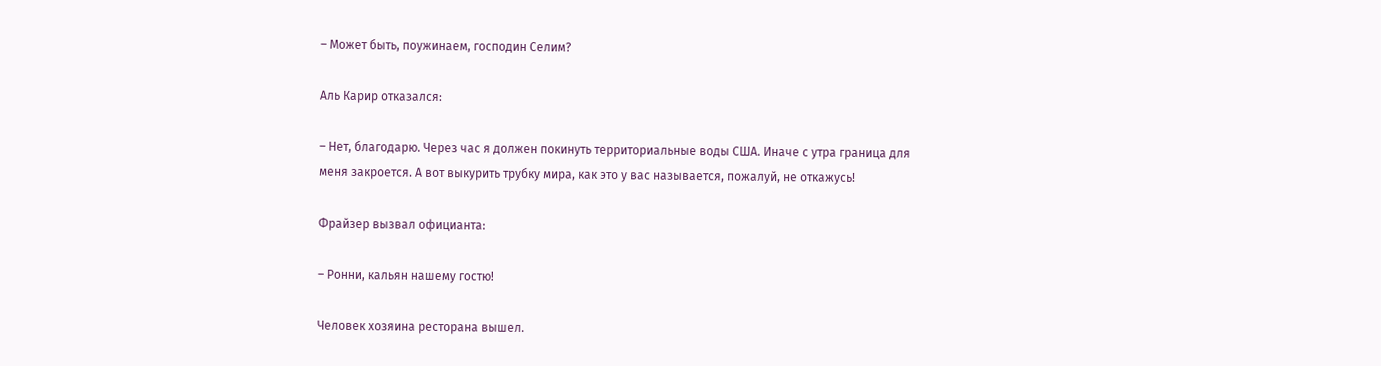– Может быть, поужинаем, господин Селим?

Аль Карир отказался:

– Нет, благодарю. Через час я должен покинуть территориальные воды США. Иначе с утра граница для меня закроется. А вот выкурить трубку мира, как это у вас называется, пожалуй, не откажусь!

Фрайзер вызвал официанта:

– Ронни, кальян нашему гостю!

Человек хозяина ресторана вышел.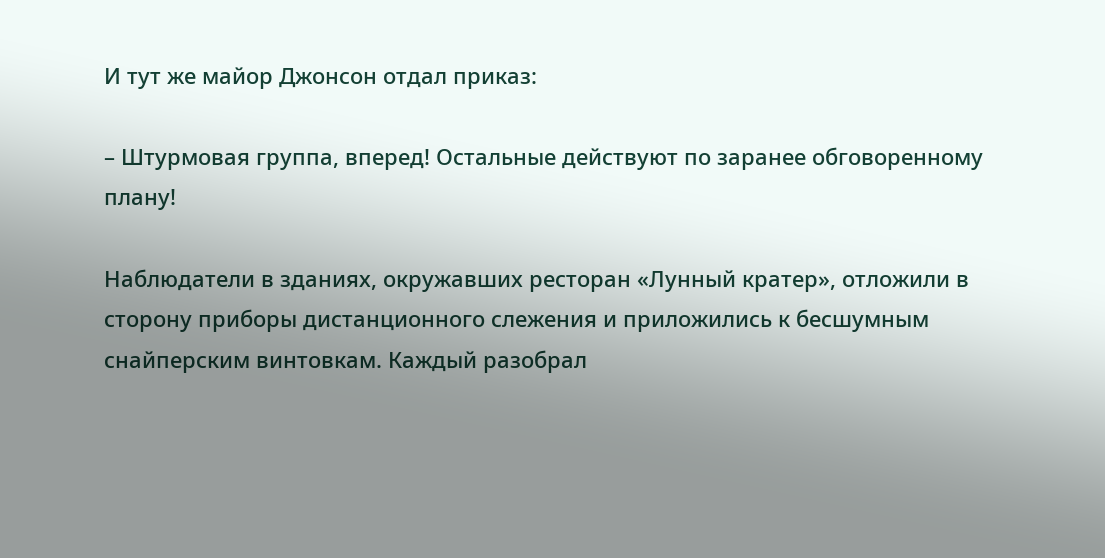И тут же майор Джонсон отдал приказ:

– Штурмовая группа, вперед! Остальные действуют по заранее обговоренному плану!

Наблюдатели в зданиях, окружавших ресторан «Лунный кратер», отложили в сторону приборы дистанционного слежения и приложились к бесшумным снайперским винтовкам. Каждый разобрал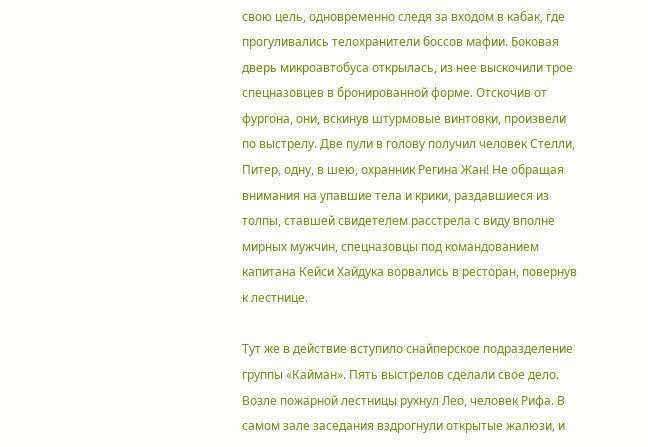свою цель, одновременно следя за входом в кабак, где прогуливались телохранители боссов мафии. Боковая дверь микроавтобуса открылась, из нее выскочили трое спецназовцев в бронированной форме. Отскочив от фургона, они, вскинув штурмовые винтовки, произвели по выстрелу. Две пули в голову получил человек Стелли, Питер, одну, в шею, охранник Регина Жан! Не обращая внимания на упавшие тела и крики, раздавшиеся из толпы, ставшей свидетелем расстрела с виду вполне мирных мужчин, спецназовцы под командованием капитана Кейси Хайдука ворвались в ресторан, повернув к лестнице.

Тут же в действие вступило снайперское подразделение группы «Кайман». Пять выстрелов сделали свое дело. Возле пожарной лестницы рухнул Лео, человек Рифа. В самом зале заседания вздрогнули открытые жалюзи, и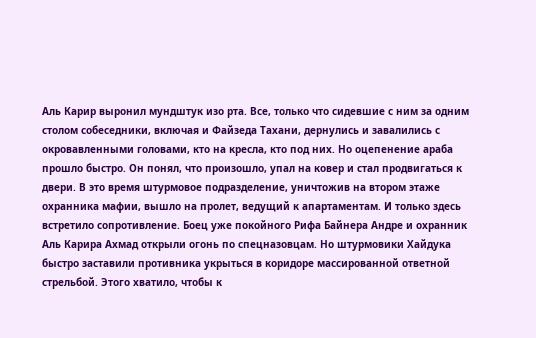Аль Карир выронил мундштук изо рта. Все, только что сидевшие с ним за одним столом собеседники, включая и Файзеда Тахани, дернулись и завалились с окровавленными головами, кто на кресла, кто под них. Но оцепенение араба прошло быстро. Он понял, что произошло, упал на ковер и стал продвигаться к двери. В это время штурмовое подразделение, уничтожив на втором этаже охранника мафии, вышло на пролет, ведущий к апартаментам. И только здесь встретило сопротивление. Боец уже покойного Рифа Байнера Андре и охранник Аль Карира Ахмад открыли огонь по спецназовцам. Но штурмовики Хайдука быстро заставили противника укрыться в коридоре массированной ответной стрельбой. Этого хватило, чтобы к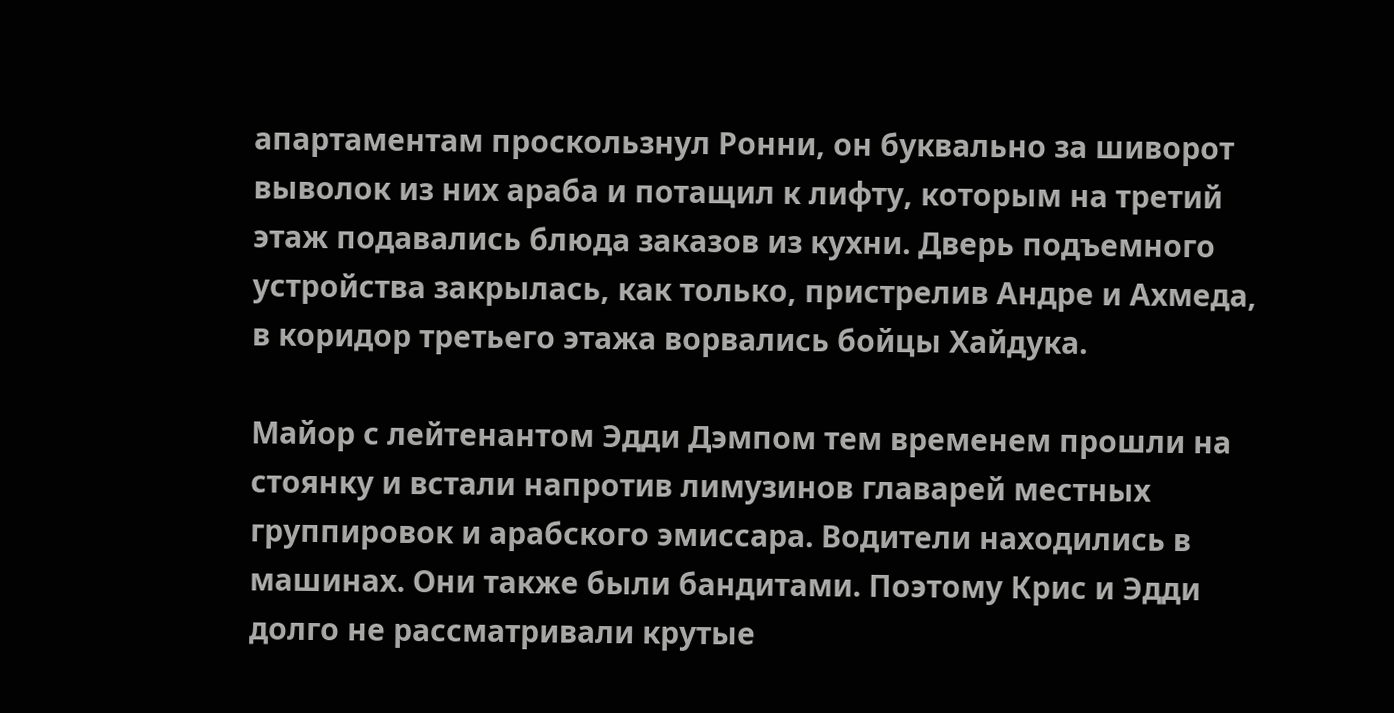апартаментам проскользнул Ронни, он буквально за шиворот выволок из них араба и потащил к лифту, которым на третий этаж подавались блюда заказов из кухни. Дверь подъемного устройства закрылась, как только, пристрелив Андре и Ахмеда, в коридор третьего этажа ворвались бойцы Хайдука.

Майор с лейтенантом Эдди Дэмпом тем временем прошли на стоянку и встали напротив лимузинов главарей местных группировок и арабского эмиссара. Водители находились в машинах. Они также были бандитами. Поэтому Крис и Эдди долго не рассматривали крутые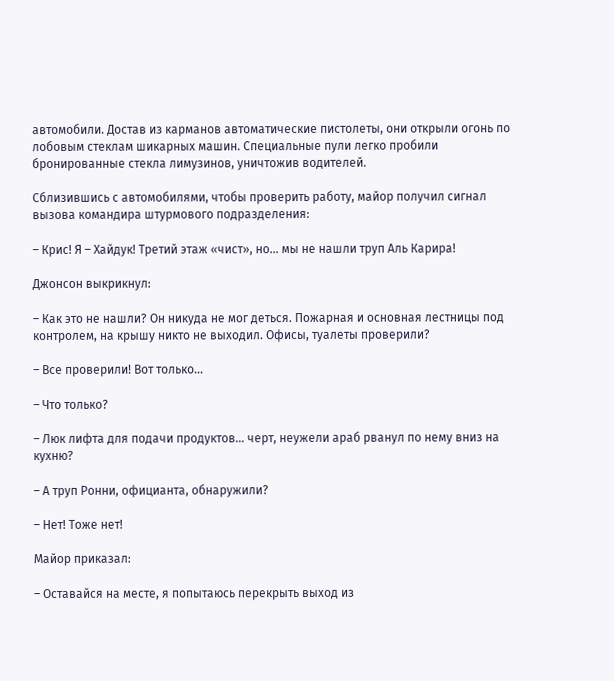автомобили. Достав из карманов автоматические пистолеты, они открыли огонь по лобовым стеклам шикарных машин. Специальные пули легко пробили бронированные стекла лимузинов, уничтожив водителей.

Сблизившись с автомобилями, чтобы проверить работу, майор получил сигнал вызова командира штурмового подразделения:

– Крис! Я – Хайдук! Третий этаж «чист», но… мы не нашли труп Аль Карира!

Джонсон выкрикнул:

– Как это не нашли? Он никуда не мог деться. Пожарная и основная лестницы под контролем, на крышу никто не выходил. Офисы, туалеты проверили?

– Все проверили! Вот только…

– Что только?

– Люк лифта для подачи продуктов… черт, неужели араб рванул по нему вниз на кухню?

– А труп Ронни, официанта, обнаружили?

– Нет! Тоже нет!

Майор приказал:

– Оставайся на месте, я попытаюсь перекрыть выход из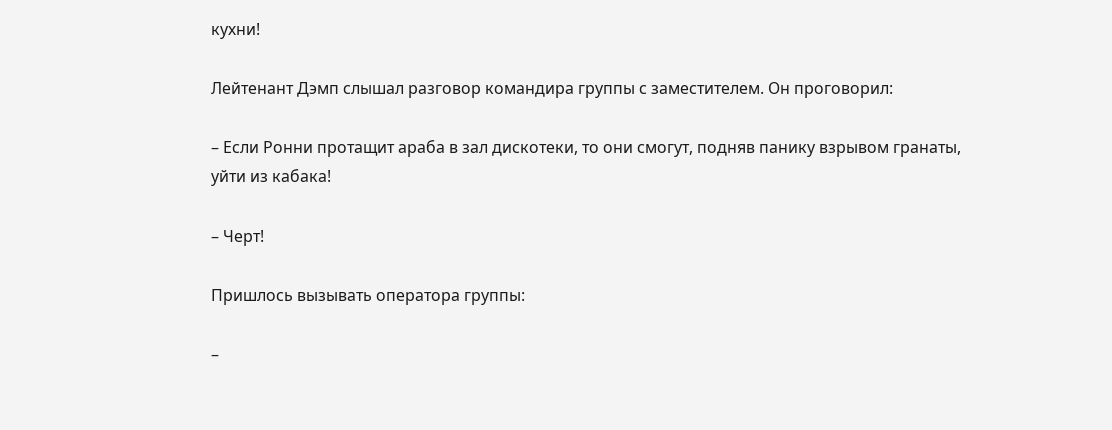кухни!

Лейтенант Дэмп слышал разговор командира группы с заместителем. Он проговорил:

– Если Ронни протащит араба в зал дискотеки, то они смогут, подняв панику взрывом гранаты, уйти из кабака!

– Черт!

Пришлось вызывать оператора группы:

–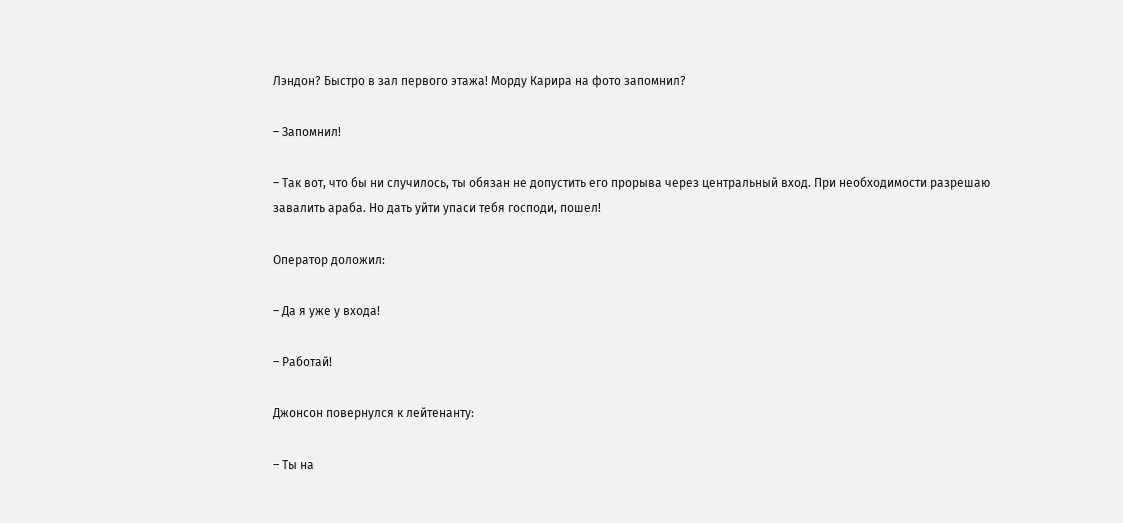Лэндон? Быстро в зал первого этажа! Морду Карира на фото запомнил?

– Запомнил!

– Так вот, что бы ни случилось, ты обязан не допустить его прорыва через центральный вход. При необходимости разрешаю завалить араба. Но дать уйти упаси тебя господи, пошел!

Оператор доложил:

– Да я уже у входа!

– Работай!

Джонсон повернулся к лейтенанту:

– Ты на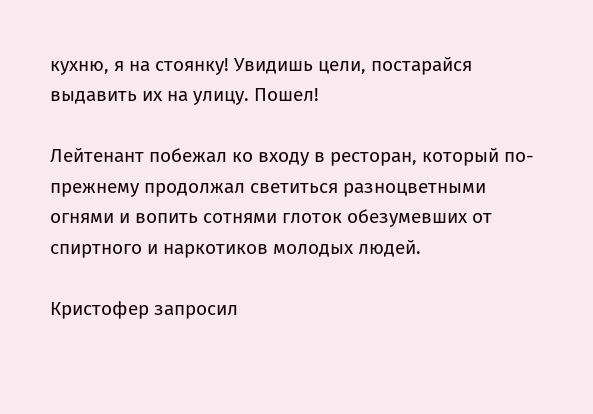кухню, я на стоянку! Увидишь цели, постарайся выдавить их на улицу. Пошел!

Лейтенант побежал ко входу в ресторан, который по-прежнему продолжал светиться разноцветными огнями и вопить сотнями глоток обезумевших от спиртного и наркотиков молодых людей.

Кристофер запросил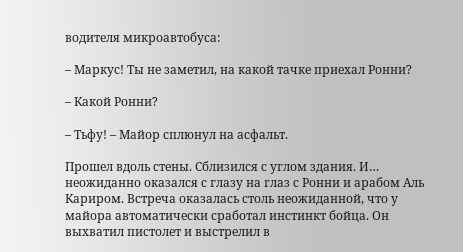водителя микроавтобуса:

– Маркус! Ты не заметил, на какой тачке приехал Ронни?

– Какой Ронни?

– Тьфу! – Майор сплюнул на асфальт.

Прошел вдоль стены. Сблизился с углом здания. И… неожиданно оказался с глазу на глаз с Ронни и арабом Аль Кариром. Встреча оказалась столь неожиданной, что у майора автоматически сработал инстинкт бойца. Он выхватил пистолет и выстрелил в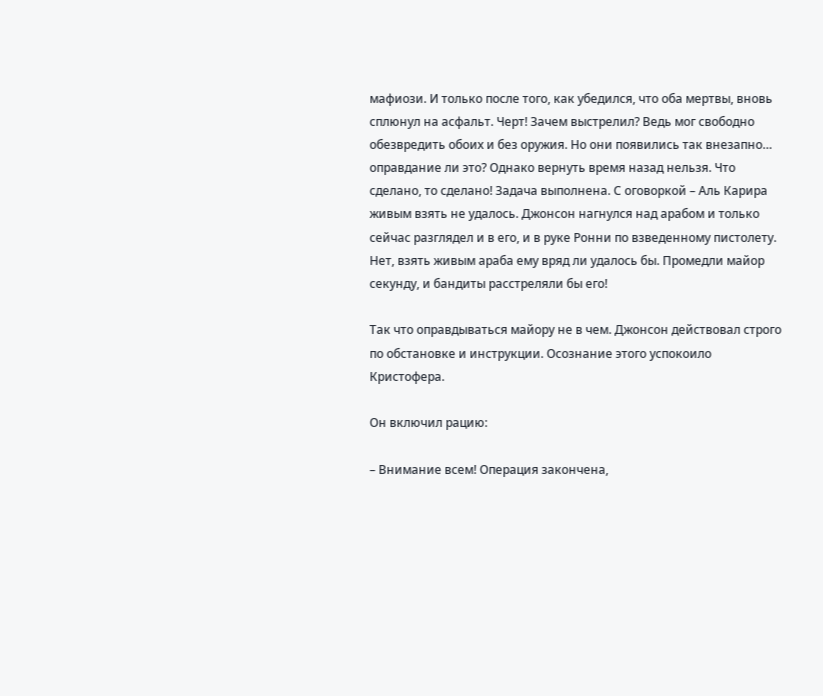мафиози. И только после того, как убедился, что оба мертвы, вновь сплюнул на асфальт. Черт! Зачем выстрелил? Ведь мог свободно обезвредить обоих и без оружия. Но они появились так внезапно… оправдание ли это? Однако вернуть время назад нельзя. Что сделано, то сделано! Задача выполнена. С оговоркой – Аль Карира живым взять не удалось. Джонсон нагнулся над арабом и только сейчас разглядел и в его, и в руке Ронни по взведенному пистолету. Нет, взять живым араба ему вряд ли удалось бы. Промедли майор секунду, и бандиты расстреляли бы его!

Так что оправдываться майору не в чем. Джонсон действовал строго по обстановке и инструкции. Осознание этого успокоило Кристофера.

Он включил рацию:

– Внимание всем! Операция закончена,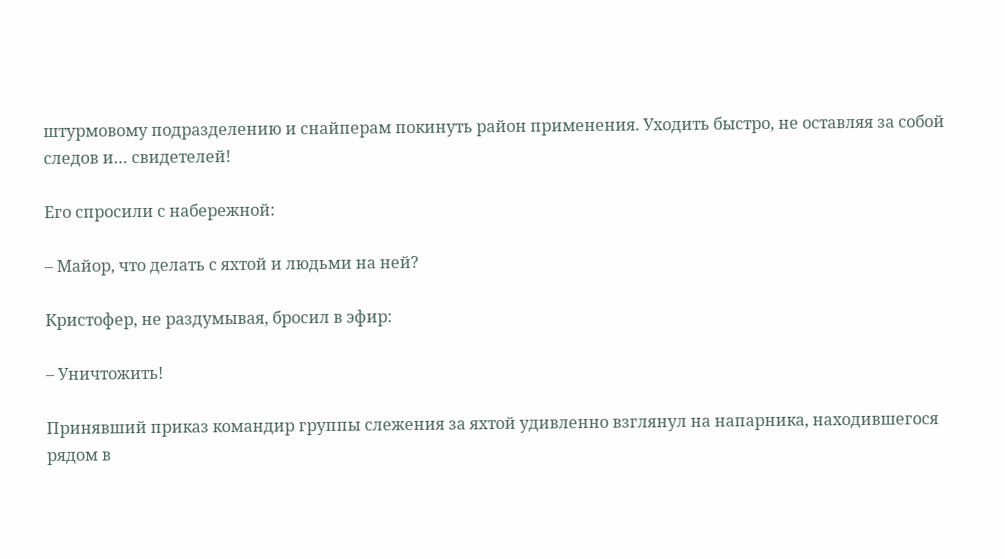штурмовому подразделению и снайперам покинуть район применения. Уходить быстро, не оставляя за собой следов и… свидетелей!

Его спросили с набережной:

– Майор, что делать с яхтой и людьми на ней?

Кристофер, не раздумывая, бросил в эфир:

– Уничтожить!

Принявший приказ командир группы слежения за яхтой удивленно взглянул на напарника, находившегося рядом в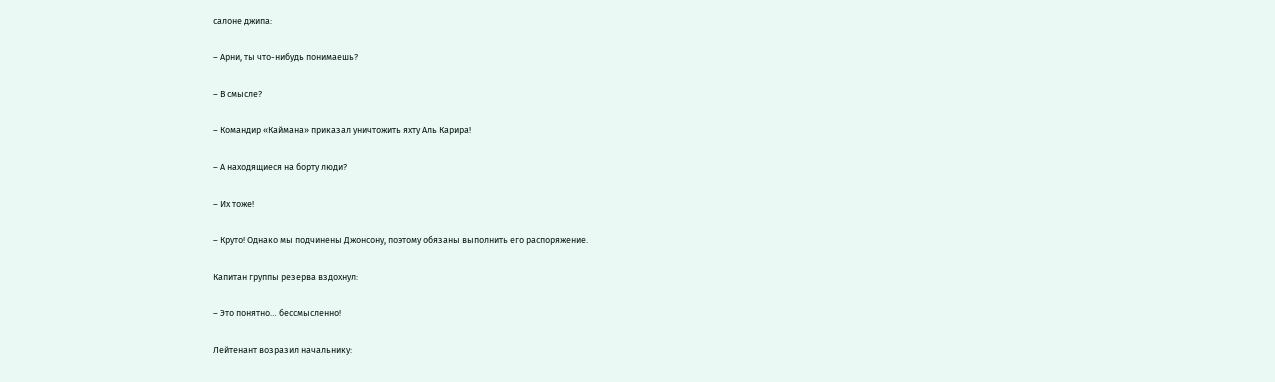салоне джипа:

– Арни, ты что-нибудь понимаешь?

– В смысле?

– Командир «Каймана» приказал уничтожить яхту Аль Карира!

– А находящиеся на борту люди?

– Их тоже!

– Круто! Однако мы подчинены Джонсону, поэтому обязаны выполнить его распоряжение.

Капитан группы резерва вздохнул:

– Это понятно… бессмысленно!

Лейтенант возразил начальнику: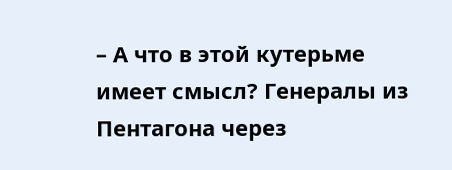– А что в этой кутерьме имеет смысл? Генералы из Пентагона через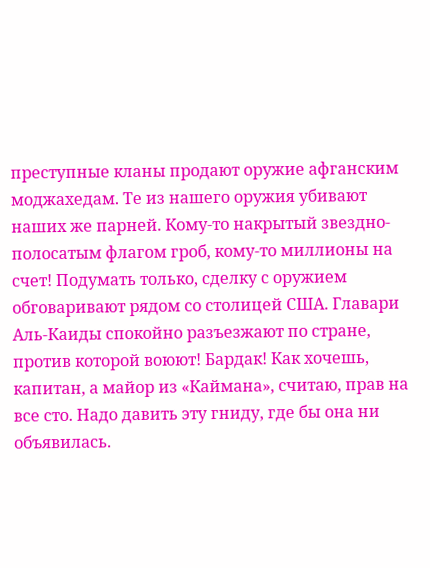преступные кланы продают оружие афганским моджахедам. Те из нашего оружия убивают наших же парней. Кому-то накрытый звездно-полосатым флагом гроб, кому-то миллионы на счет! Подумать только, сделку с оружием обговаривают рядом со столицей США. Главари Аль-Каиды спокойно разъезжают по стране, против которой воюют! Бардак! Как хочешь, капитан, а майор из «Каймана», считаю, прав на все сто. Надо давить эту гниду, где бы она ни объявилась.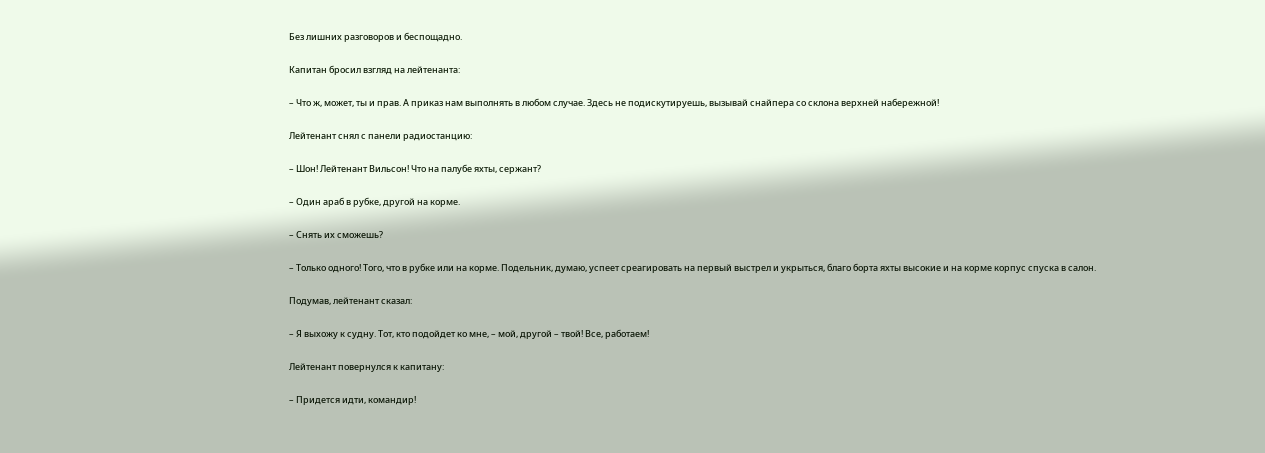Без лишних разговоров и беспощадно.

Капитан бросил взгляд на лейтенанта:

– Что ж, может, ты и прав. А приказ нам выполнять в любом случае. Здесь не подискутируешь, вызывай снайпера со склона верхней набережной!

Лейтенант снял с панели радиостанцию:

– Шон! Лейтенант Вильсон! Что на палубе яхты, сержант?

– Один араб в рубке, другой на корме.

– Снять их сможешь?

– Только одного! Того, что в рубке или на корме. Подельник, думаю, успеет среагировать на первый выстрел и укрыться, благо борта яхты высокие и на корме корпус спуска в салон.

Подумав, лейтенант сказал:

– Я выхожу к судну. Тот, кто подойдет ко мне, – мой, другой – твой! Все, работаем!

Лейтенант повернулся к капитану:

– Придется идти, командир!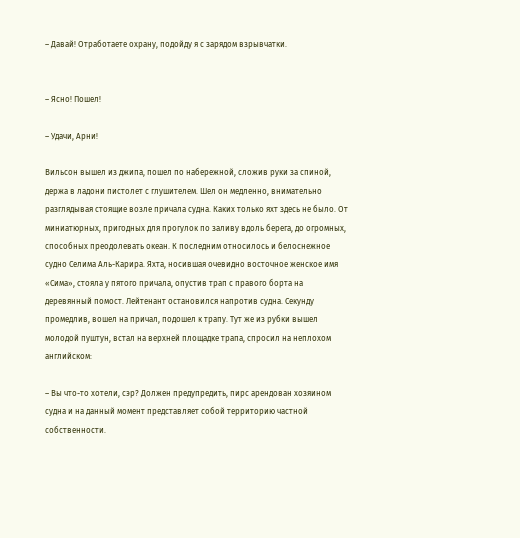– Давай! Отработаете охрану, подойду я с зарядом взрывчатки.


– Ясно! Пошел!

– Удачи, Арни!

Вильсон вышел из джипа, пошел по набережной, сложив руки за спиной, держа в ладони пистолет с глушителем. Шел он медленно, внимательно разглядывая стоящие возле причала судна. Каких только яхт здесь не было. От миниатюрных, пригодных для прогулок по заливу вдоль берега, до огромных, способных преодолевать океан. К последним относилось и белоснежное судно Селима Аль-Карира. Яхта, носившая очевидно восточное женское имя «Сима», стояла у пятого причала, опустив трап с правого борта на деревянный помост. Лейтенант остановился напротив судна. Секунду промедлив, вошел на причал, подошел к трапу. Тут же из рубки вышел молодой пуштун, встал на верхней площадке трапа, спросил на неплохом английском:

– Вы что-то хотели, сэр? Должен предупредить, пирс арендован хозяином судна и на данный момент представляет собой территорию частной собственности.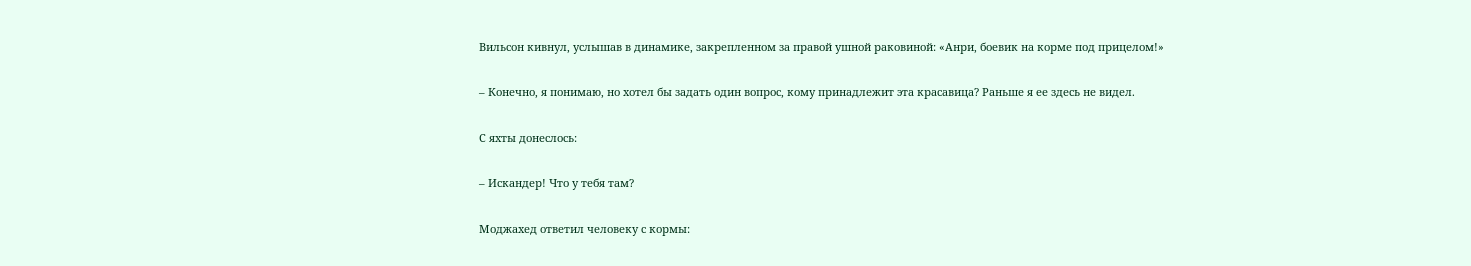Вильсон кивнул, услышав в динамике, закрепленном за правой ушной раковиной: «Анри, боевик на корме под прицелом!»

– Конечно, я понимаю, но хотел бы задать один вопрос, кому принадлежит эта красавица? Раньше я ее здесь не видел.

С яхты донеслось:

– Искандер! Что у тебя там?

Моджахед ответил человеку с кормы: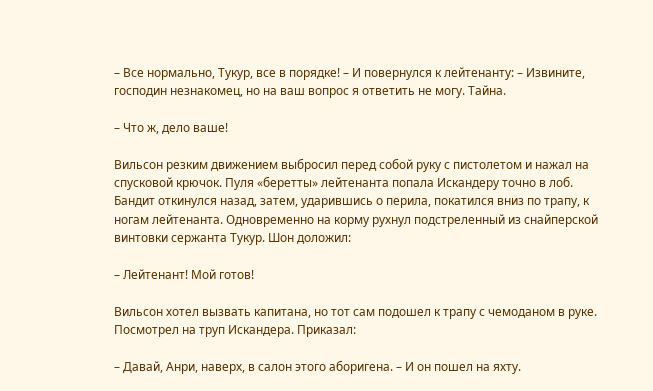– Все нормально, Тукур, все в порядке! – И повернулся к лейтенанту: – Извините, господин незнакомец, но на ваш вопрос я ответить не могу. Тайна.

– Что ж, дело ваше!

Вильсон резким движением выбросил перед собой руку с пистолетом и нажал на спусковой крючок. Пуля «беретты» лейтенанта попала Искандеру точно в лоб. Бандит откинулся назад, затем, ударившись о перила, покатился вниз по трапу, к ногам лейтенанта. Одновременно на корму рухнул подстреленный из снайперской винтовки сержанта Тукур. Шон доложил:

– Лейтенант! Мой готов!

Вильсон хотел вызвать капитана, но тот сам подошел к трапу с чемоданом в руке. Посмотрел на труп Искандера. Приказал:

– Давай, Анри, наверх, в салон этого аборигена. – И он пошел на яхту.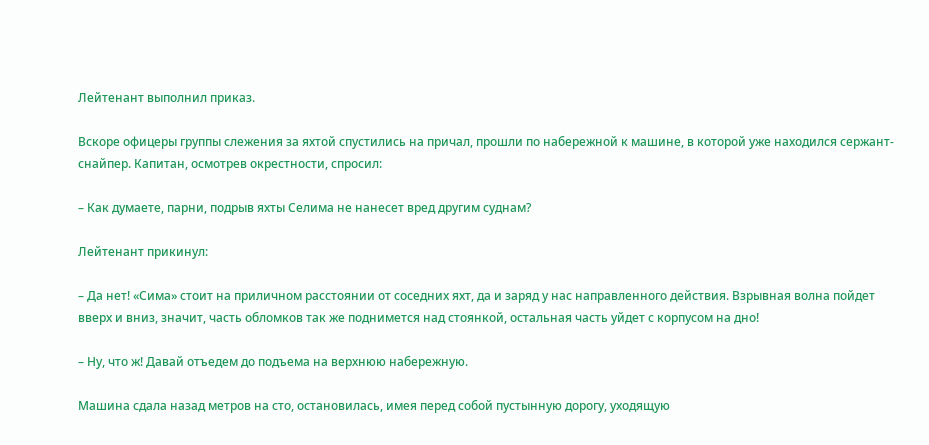Лейтенант выполнил приказ.

Вскоре офицеры группы слежения за яхтой спустились на причал, прошли по набережной к машине, в которой уже находился сержант-снайпер. Капитан, осмотрев окрестности, спросил:

– Как думаете, парни, подрыв яхты Селима не нанесет вред другим суднам?

Лейтенант прикинул:

– Да нет! «Сима» стоит на приличном расстоянии от соседних яхт, да и заряд у нас направленного действия. Взрывная волна пойдет вверх и вниз, значит, часть обломков так же поднимется над стоянкой, остальная часть уйдет с корпусом на дно!

– Ну, что ж! Давай отъедем до подъема на верхнюю набережную.

Машина сдала назад метров на сто, остановилась, имея перед собой пустынную дорогу, уходящую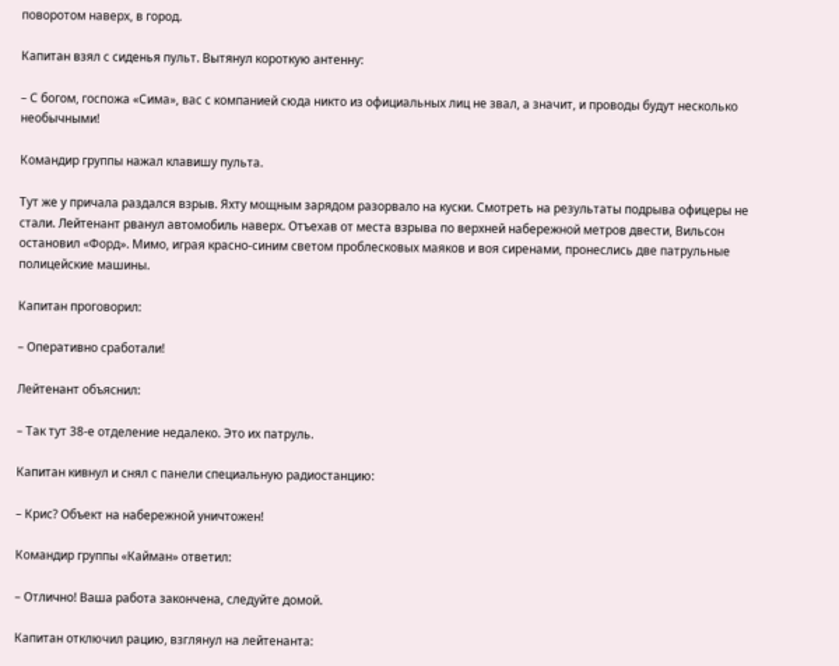поворотом наверх, в город.

Капитан взял с сиденья пульт. Вытянул короткую антенну:

– С богом, госпожа «Сима», вас с компанией сюда никто из официальных лиц не звал, а значит, и проводы будут несколько необычными!

Командир группы нажал клавишу пульта.

Тут же у причала раздался взрыв. Яхту мощным зарядом разорвало на куски. Смотреть на результаты подрыва офицеры не стали. Лейтенант рванул автомобиль наверх. Отъехав от места взрыва по верхней набережной метров двести, Вильсон остановил «Форд». Мимо, играя красно-синим светом проблесковых маяков и воя сиренами, пронеслись две патрульные полицейские машины.

Капитан проговорил:

– Оперативно сработали!

Лейтенант объяснил:

– Так тут 38-е отделение недалеко. Это их патруль.

Капитан кивнул и снял с панели специальную радиостанцию:

– Крис? Объект на набережной уничтожен!

Командир группы «Кайман» ответил:

– Отлично! Ваша работа закончена, следуйте домой.

Капитан отключил рацию, взглянул на лейтенанта: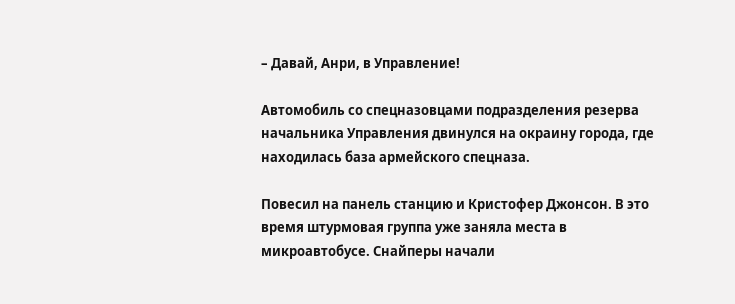– Давай, Анри, в Управление!

Автомобиль со спецназовцами подразделения резерва начальника Управления двинулся на окраину города, где находилась база армейского спецназа.

Повесил на панель станцию и Кристофер Джонсон. В это время штурмовая группа уже заняла места в микроавтобусе. Снайперы начали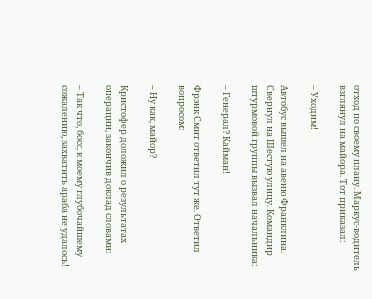отход по своему плану. Маркус-водитель взглянул на майора. Тот приказал:

– Уходим!

Автобус вышел на авеню Франклина. Свернул на Шестую улицу. Командир штурмовой группы вызвал начальника:

– Генерал? Кайман!

Фрэнк Смит ответил тут же. Ответил вопросом:

– Ну как, майор?

Кристофер доложил о результатах операции, закончив доклад словами:

– Так что, босс, к моему глубочайшему сожалению, захватить араба не удалось!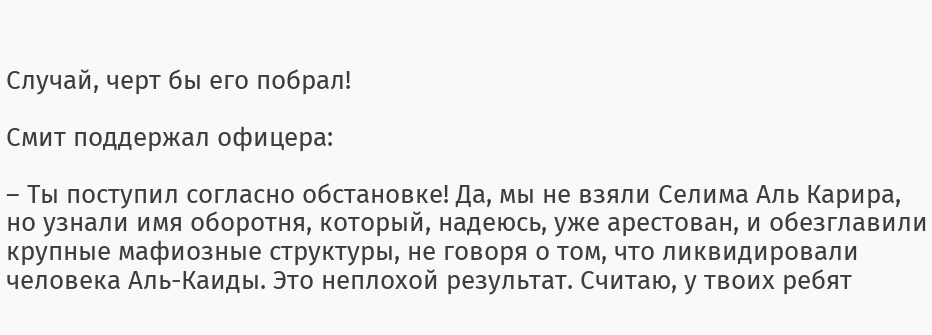Случай, черт бы его побрал!

Смит поддержал офицера:

– Ты поступил согласно обстановке! Да, мы не взяли Селима Аль Карира, но узнали имя оборотня, который, надеюсь, уже арестован, и обезглавили крупные мафиозные структуры, не говоря о том, что ликвидировали человека Аль-Каиды. Это неплохой результат. Считаю, у твоих ребят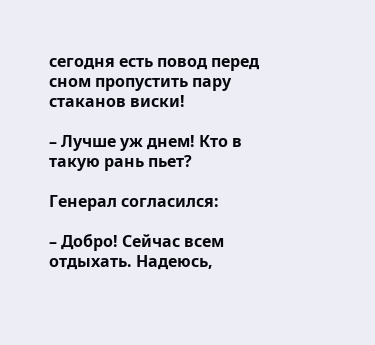сегодня есть повод перед сном пропустить пару стаканов виски!

– Лучше уж днем! Кто в такую рань пьет?

Генерал согласился:

– Добро! Сейчас всем отдыхать. Надеюсь,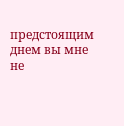предстоящим днем вы мне не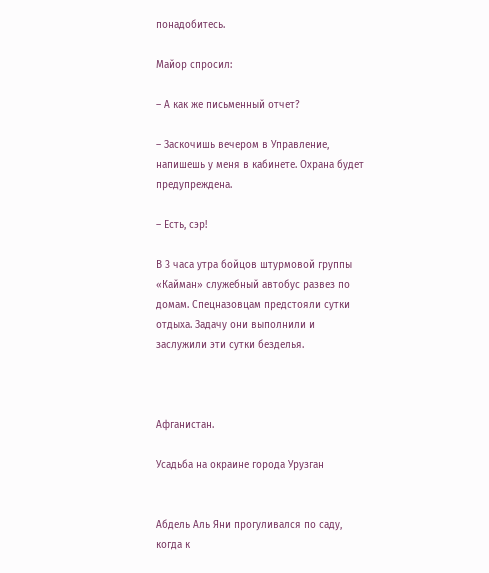понадобитесь.

Майор спросил:

– А как же письменный отчет?

– Заскочишь вечером в Управление, напишешь у меня в кабинете. Охрана будет предупреждена.

– Есть, сэр!

В 3 часа утра бойцов штурмовой группы «Кайман» служебный автобус развез по домам. Спецназовцам предстояли сутки отдыха. Задачу они выполнили и заслужили эти сутки безделья.



Афганистан.

Усадьба на окраине города Урузган


Абдель Аль Яни прогуливался по саду, когда к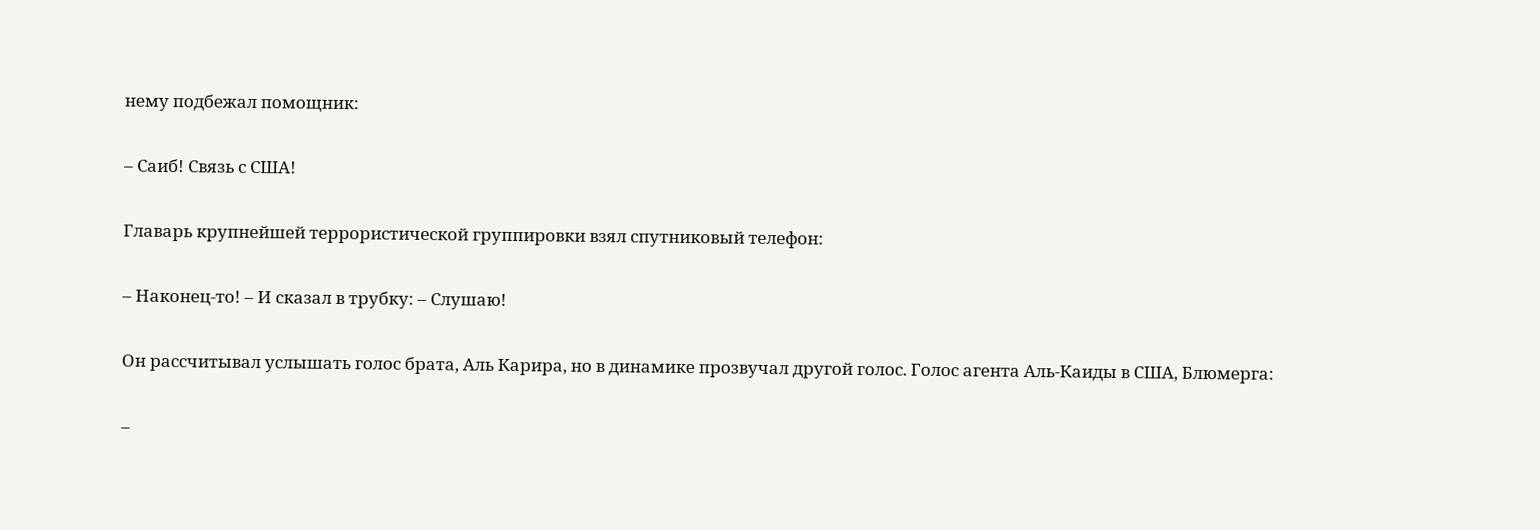нему подбежал помощник:

– Саиб! Связь с США!

Главарь крупнейшей террористической группировки взял спутниковый телефон:

– Наконец-то! – И сказал в трубку: – Слушаю!

Он рассчитывал услышать голос брата, Аль Карира, но в динамике прозвучал другой голос. Голос агента Аль-Каиды в США, Блюмерга:

–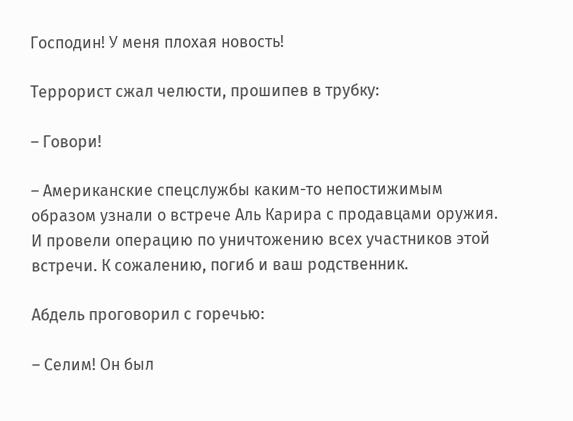Господин! У меня плохая новость!

Террорист сжал челюсти, прошипев в трубку:

– Говори!

– Американские спецслужбы каким-то непостижимым образом узнали о встрече Аль Карира с продавцами оружия. И провели операцию по уничтожению всех участников этой встречи. К сожалению, погиб и ваш родственник.

Абдель проговорил с горечью:

– Селим! Он был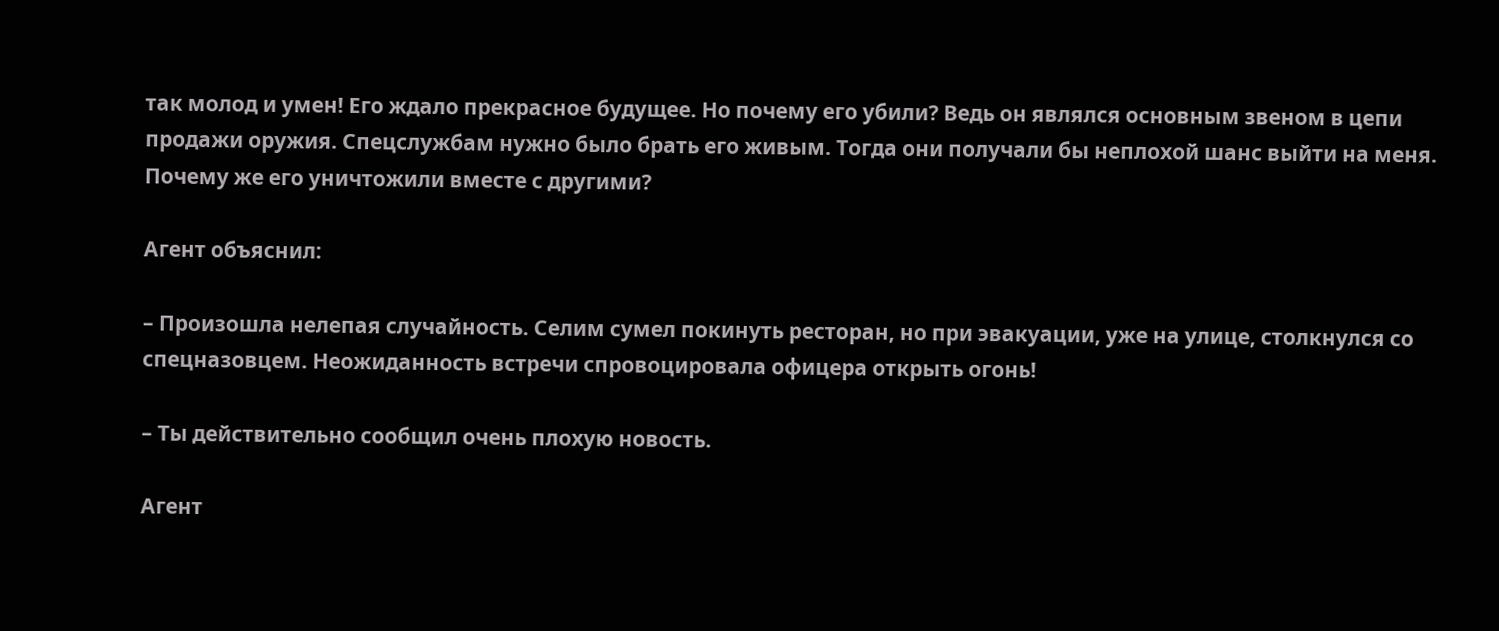так молод и умен! Его ждало прекрасное будущее. Но почему его убили? Ведь он являлся основным звеном в цепи продажи оружия. Спецслужбам нужно было брать его живым. Тогда они получали бы неплохой шанс выйти на меня. Почему же его уничтожили вместе с другими?

Агент объяснил:

– Произошла нелепая случайность. Селим сумел покинуть ресторан, но при эвакуации, уже на улице, столкнулся со спецназовцем. Неожиданность встречи спровоцировала офицера открыть огонь!

– Ты действительно сообщил очень плохую новость.

Агент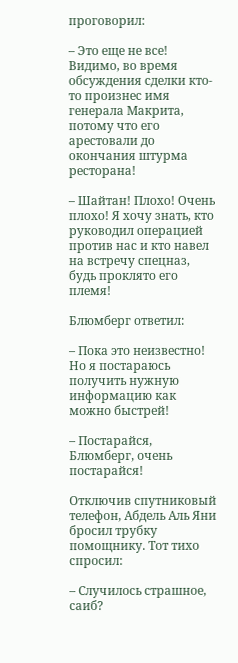проговорил:

– Это еще не все! Видимо, во время обсуждения сделки кто-то произнес имя генерала Макрита, потому что его арестовали до окончания штурма ресторана!

– Шайтан! Плохо! Очень плохо! Я хочу знать, кто руководил операцией против нас и кто навел на встречу спецназ, будь проклято его племя!

Блюмберг ответил:

– Пока это неизвестно! Но я постараюсь получить нужную информацию как можно быстрей!

– Постарайся, Блюмберг, очень постарайся!

Отключив спутниковый телефон, Абдель Аль Яни бросил трубку помощнику. Тот тихо спросил:

– Случилось страшное, саиб?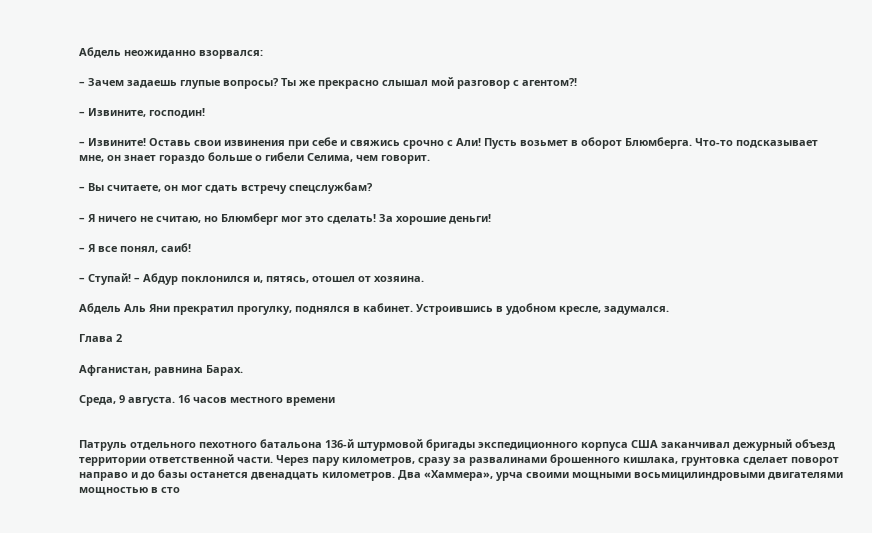Абдель неожиданно взорвался:

– Зачем задаешь глупые вопросы? Ты же прекрасно слышал мой разговор с агентом?!

– Извините, господин!

– Извините! Оставь свои извинения при себе и свяжись срочно с Али! Пусть возьмет в оборот Блюмберга. Что-то подсказывает мне, он знает гораздо больше о гибели Селима, чем говорит.

– Вы считаете, он мог сдать встречу спецслужбам?

– Я ничего не считаю, но Блюмберг мог это сделать! За хорошие деньги!

– Я все понял, саиб!

– Ступай! – Абдур поклонился и, пятясь, отошел от хозяина.

Абдель Аль Яни прекратил прогулку, поднялся в кабинет. Устроившись в удобном кресле, задумался.

Глава 2

Афганистан, равнина Барах.

Среда, 9 августа. 16 часов местного времени


Патруль отдельного пехотного батальона 136-й штурмовой бригады экспедиционного корпуса США заканчивал дежурный объезд территории ответственной части. Через пару километров, сразу за развалинами брошенного кишлака, грунтовка сделает поворот направо и до базы останется двенадцать километров. Два «Хаммера», урча своими мощными восьмицилиндровыми двигателями мощностью в сто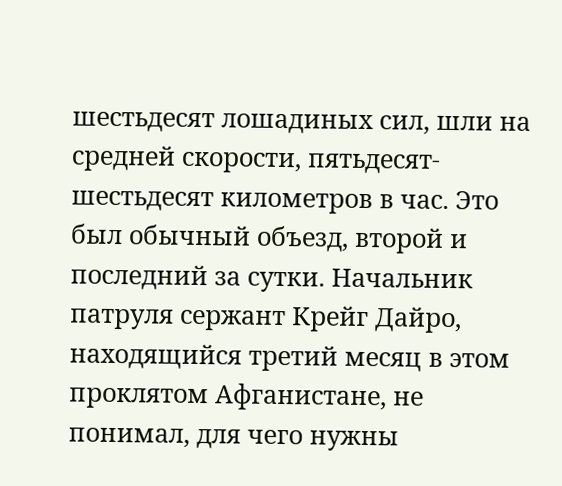шестьдесят лошадиных сил, шли на средней скорости, пятьдесят-шестьдесят километров в час. Это был обычный объезд, второй и последний за сутки. Начальник патруля сержант Крейг Дайро, находящийся третий месяц в этом проклятом Афганистане, не понимал, для чего нужны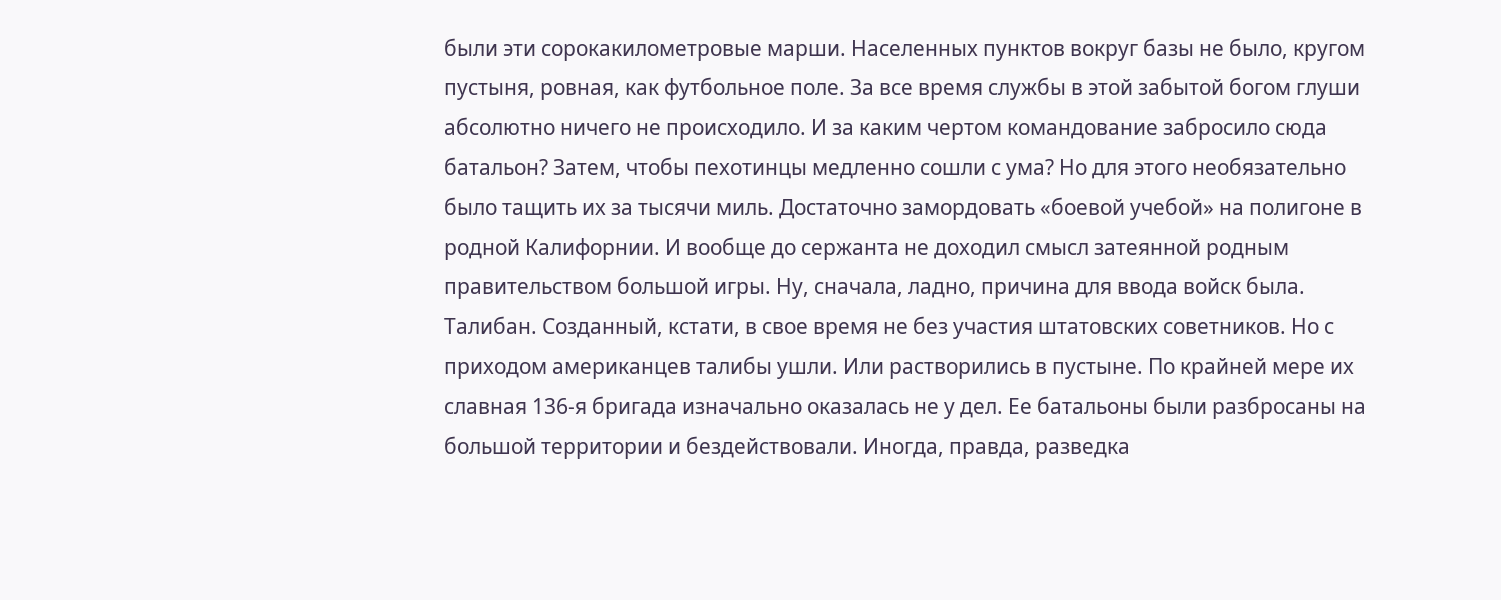были эти сорокакилометровые марши. Населенных пунктов вокруг базы не было, кругом пустыня, ровная, как футбольное поле. За все время службы в этой забытой богом глуши абсолютно ничего не происходило. И за каким чертом командование забросило сюда батальон? Затем, чтобы пехотинцы медленно сошли с ума? Но для этого необязательно было тащить их за тысячи миль. Достаточно замордовать «боевой учебой» на полигоне в родной Калифорнии. И вообще до сержанта не доходил смысл затеянной родным правительством большой игры. Ну, сначала, ладно, причина для ввода войск была. Талибан. Созданный, кстати, в свое время не без участия штатовских советников. Но с приходом американцев талибы ушли. Или растворились в пустыне. По крайней мере их славная 136-я бригада изначально оказалась не у дел. Ее батальоны были разбросаны на большой территории и бездействовали. Иногда, правда, разведка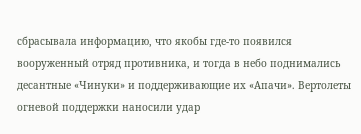сбрасывала информацию, что якобы где-то появился вооруженный отряд противника, и тогда в небо поднимались десантные «Чинуки» и поддерживающие их «Апачи». Вертолеты огневой поддержки наносили удар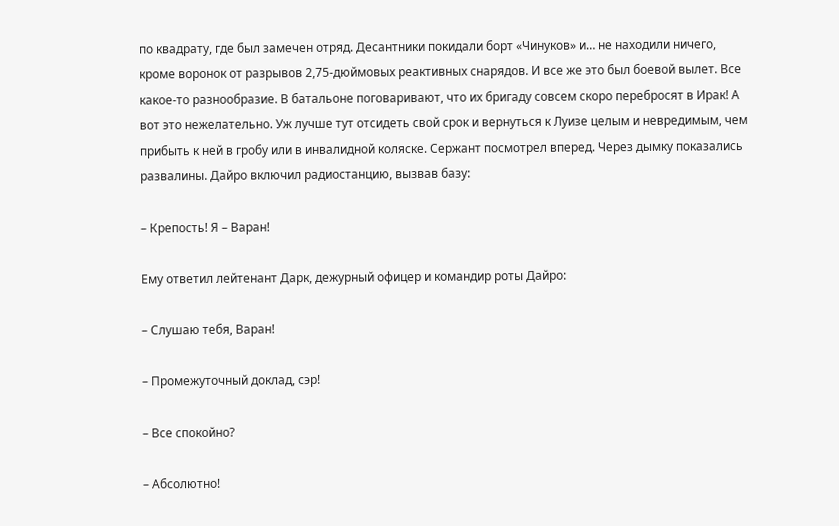по квадрату, где был замечен отряд. Десантники покидали борт «Чинуков» и… не находили ничего, кроме воронок от разрывов 2,75-дюймовых реактивных снарядов. И все же это был боевой вылет. Все какое-то разнообразие. В батальоне поговаривают, что их бригаду совсем скоро перебросят в Ирак! А вот это нежелательно. Уж лучше тут отсидеть свой срок и вернуться к Луизе целым и невредимым, чем прибыть к ней в гробу или в инвалидной коляске. Сержант посмотрел вперед. Через дымку показались развалины. Дайро включил радиостанцию, вызвав базу:

– Крепость! Я – Варан!

Ему ответил лейтенант Дарк, дежурный офицер и командир роты Дайро:

– Слушаю тебя, Варан!

– Промежуточный доклад, сэр!

– Все спокойно?

– Абсолютно!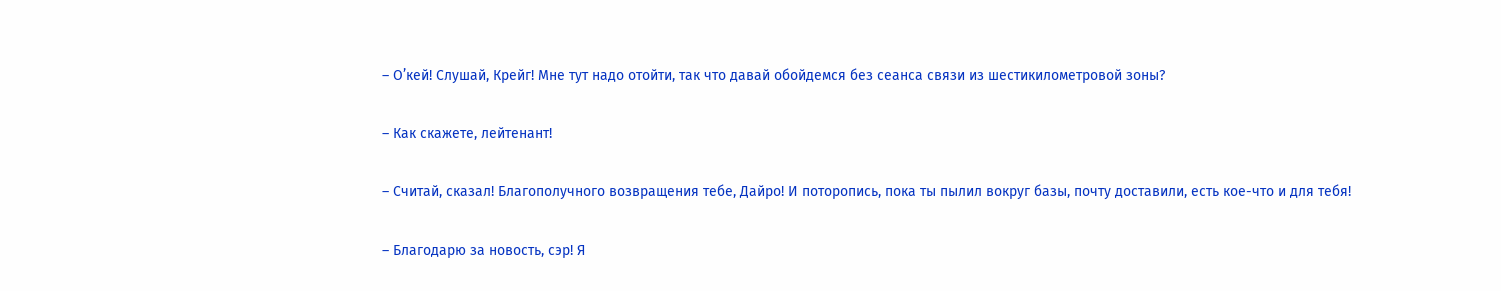– О’кей! Слушай, Крейг! Мне тут надо отойти, так что давай обойдемся без сеанса связи из шестикилометровой зоны?

– Как скажете, лейтенант!

– Считай, сказал! Благополучного возвращения тебе, Дайро! И поторопись, пока ты пылил вокруг базы, почту доставили, есть кое-что и для тебя!

– Благодарю за новость, сэр! Я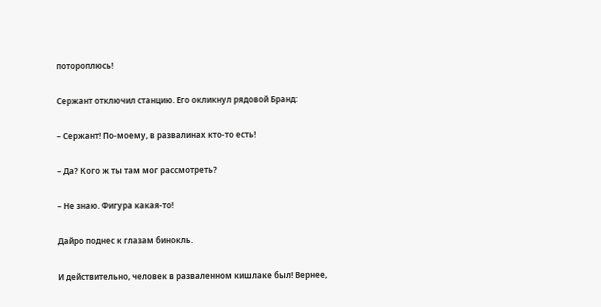потороплюсь!

Сержант отключил станцию. Его окликнул рядовой Бранд:

– Сержант! По-моему, в развалинах кто-то есть!

– Да? Кого ж ты там мог рассмотреть?

– Не знаю. Фигура какая-то!

Дайро поднес к глазам бинокль.

И действительно, человек в разваленном кишлаке был! Вернее,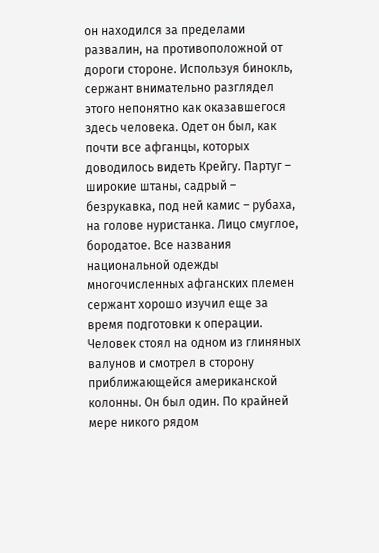он находился за пределами развалин, на противоположной от дороги стороне. Используя бинокль, сержант внимательно разглядел этого непонятно как оказавшегося здесь человека. Одет он был, как почти все афганцы, которых доводилось видеть Крейгу. Партуг – широкие штаны, садрый – безрукавка, под ней камис – рубаха, на голове нуристанка. Лицо смуглое, бородатое. Все названия национальной одежды многочисленных афганских племен сержант хорошо изучил еще за время подготовки к операции. Человек стоял на одном из глиняных валунов и смотрел в сторону приближающейся американской колонны. Он был один. По крайней мере никого рядом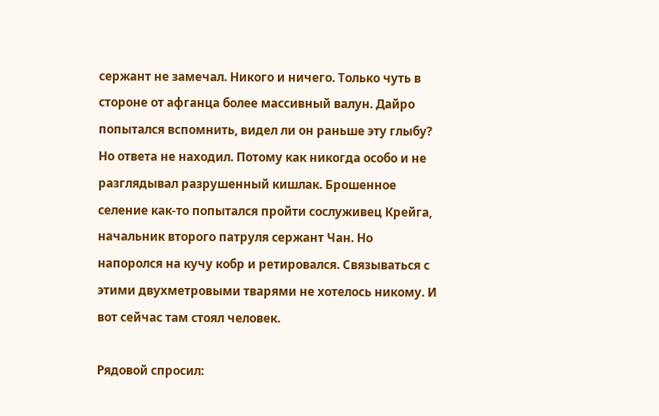сержант не замечал. Никого и ничего. Только чуть в стороне от афганца более массивный валун. Дайро попытался вспомнить, видел ли он раньше эту глыбу? Но ответа не находил. Потому как никогда особо и не разглядывал разрушенный кишлак. Брошенное селение как-то попытался пройти сослуживец Крейга, начальник второго патруля сержант Чан. Но напоролся на кучу кобр и ретировался. Связываться с этими двухметровыми тварями не хотелось никому. И вот сейчас там стоял человек.

Рядовой спросил: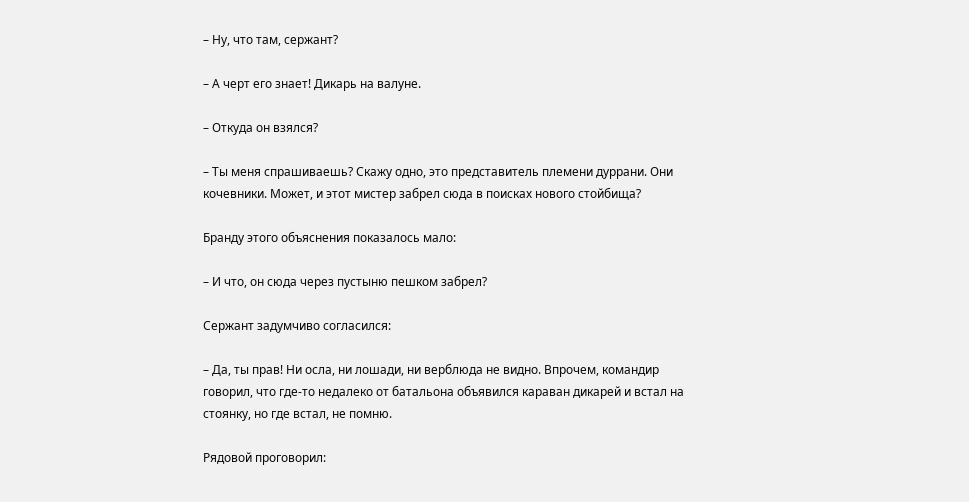– Ну, что там, сержант?

– А черт его знает! Дикарь на валуне.

– Откуда он взялся?

– Ты меня спрашиваешь? Скажу одно, это представитель племени дуррани. Они кочевники. Может, и этот мистер забрел сюда в поисках нового стойбища?

Бранду этого объяснения показалось мало:

– И что, он сюда через пустыню пешком забрел?

Сержант задумчиво согласился:

– Да, ты прав! Ни осла, ни лошади, ни верблюда не видно. Впрочем, командир говорил, что где-то недалеко от батальона объявился караван дикарей и встал на стоянку, но где встал, не помню.

Рядовой проговорил: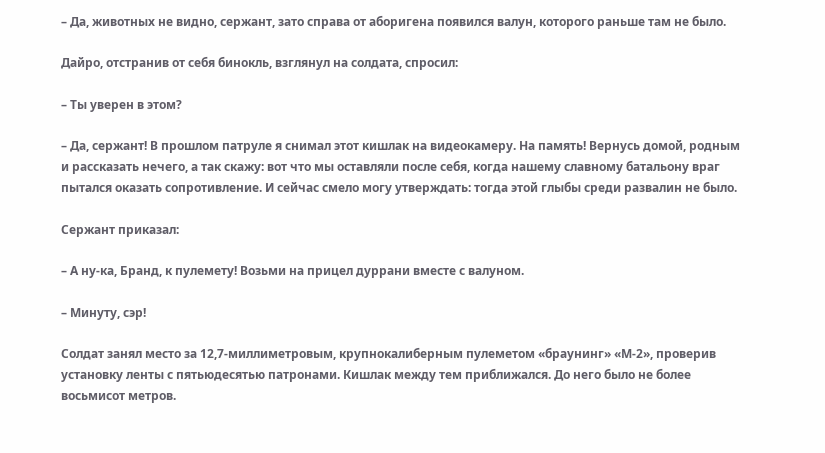– Да, животных не видно, сержант, зато справа от аборигена появился валун, которого раньше там не было.

Дайро, отстранив от себя бинокль, взглянул на солдата, спросил:

– Ты уверен в этом?

– Да, сержант! В прошлом патруле я снимал этот кишлак на видеокамеру. На память! Вернусь домой, родным и рассказать нечего, а так скажу: вот что мы оставляли после себя, когда нашему славному батальону враг пытался оказать сопротивление. И сейчас смело могу утверждать: тогда этой глыбы среди развалин не было.

Сержант приказал:

– А ну-ка, Бранд, к пулемету! Возьми на прицел дуррани вместе с валуном.

– Минуту, сэр!

Солдат занял место за 12,7-миллиметровым, крупнокалиберным пулеметом «браунинг» «М-2», проверив установку ленты с пятьюдесятью патронами. Кишлак между тем приближался. До него было не более восьмисот метров.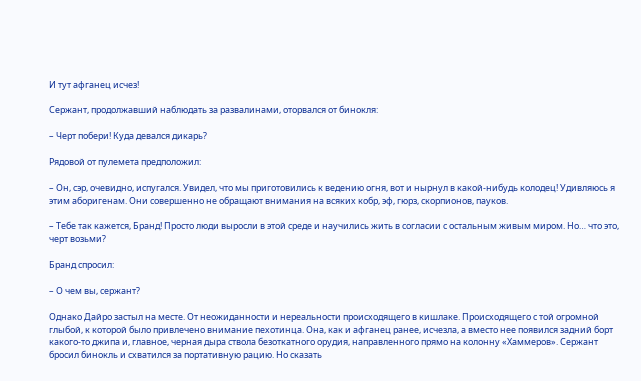И тут афганец исчез!

Сержант, продолжавший наблюдать за развалинами, оторвался от бинокля:

– Черт побери! Куда девался дикарь?

Рядовой от пулемета предположил:

– Он, сэр, очевидно, испугался. Увидел, что мы приготовились к ведению огня, вот и нырнул в какой-нибудь колодец! Удивляюсь я этим аборигенам. Они совершенно не обращают внимания на всяких кобр, эф, гюрз, скорпионов, пауков.

– Тебе так кажется, Бранд! Просто люди выросли в этой среде и научились жить в согласии с остальным живым миром. Но… что это, черт возьми?

Бранд спросил:

– О чем вы, сержант?

Однако Дайро застыл на месте. От неожиданности и нереальности происходящего в кишлаке. Происходящего с той огромной глыбой, к которой было привлечено внимание пехотинца. Она, как и афганец ранее, исчезла, а вместо нее появился задний борт какого-то джипа и, главное, черная дыра ствола безоткатного орудия, направленного прямо на колонну «Хаммеров». Сержант бросил бинокль и схватился за портативную рацию. Но сказать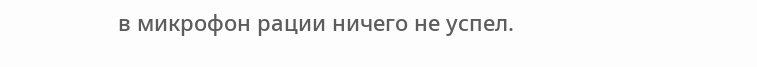в микрофон рации ничего не успел.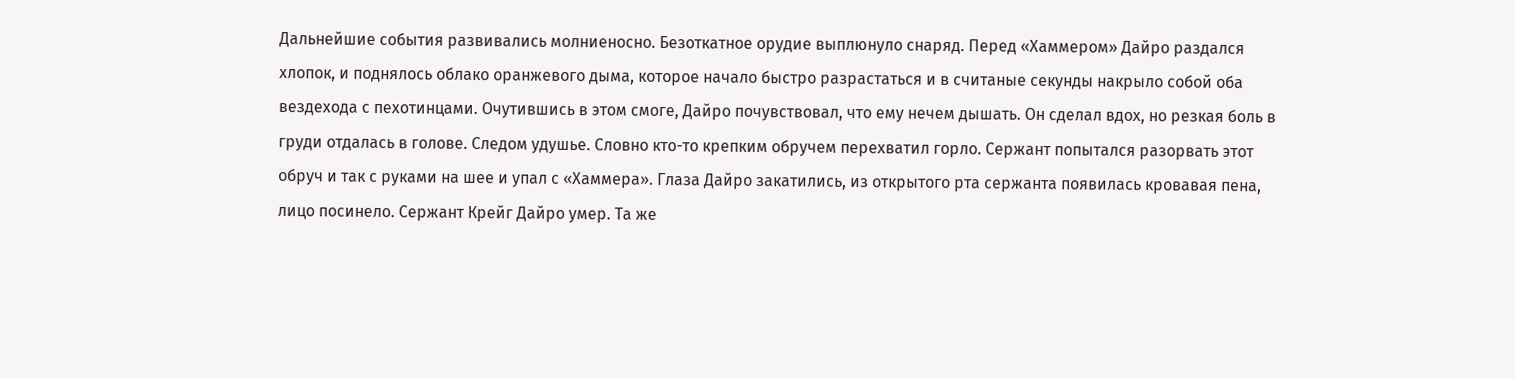Дальнейшие события развивались молниеносно. Безоткатное орудие выплюнуло снаряд. Перед «Хаммером» Дайро раздался хлопок, и поднялось облако оранжевого дыма, которое начало быстро разрастаться и в считаные секунды накрыло собой оба вездехода с пехотинцами. Очутившись в этом смоге, Дайро почувствовал, что ему нечем дышать. Он сделал вдох, но резкая боль в груди отдалась в голове. Следом удушье. Словно кто-то крепким обручем перехватил горло. Сержант попытался разорвать этот обруч и так с руками на шее и упал с «Хаммера». Глаза Дайро закатились, из открытого рта сержанта появилась кровавая пена, лицо посинело. Сержант Крейг Дайро умер. Та же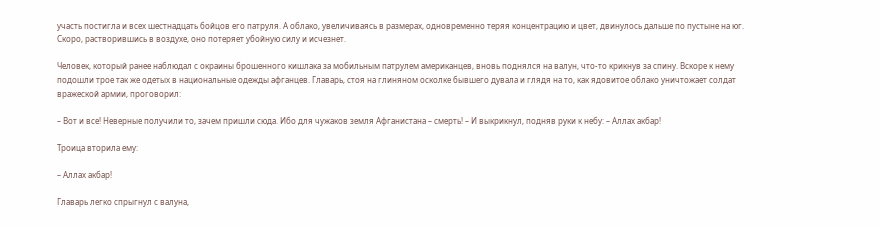участь постигла и всех шестнадцать бойцов его патруля. А облако, увеличиваясь в размерах, одновременно теряя концентрацию и цвет, двинулось дальше по пустыне на юг. Скоро, растворившись в воздухе, оно потеряет убойную силу и исчезнет.

Человек, который ранее наблюдал с окраины брошенного кишлака за мобильным патрулем американцев, вновь поднялся на валун, что-то крикнув за спину. Вскоре к нему подошли трое так же одетых в национальные одежды афганцев. Главарь, стоя на глиняном осколке бывшего дувала и глядя на то, как ядовитое облако уничтожает солдат вражеской армии, проговорил:

– Вот и все! Неверные получили то, зачем пришли сюда. Ибо для чужаков земля Афганистана – смерть! – И выкрикнул, подняв руки к небу: – Аллах акбар!

Троица вторила ему:

– Аллах акбар!

Главарь легко спрыгнул с валуна,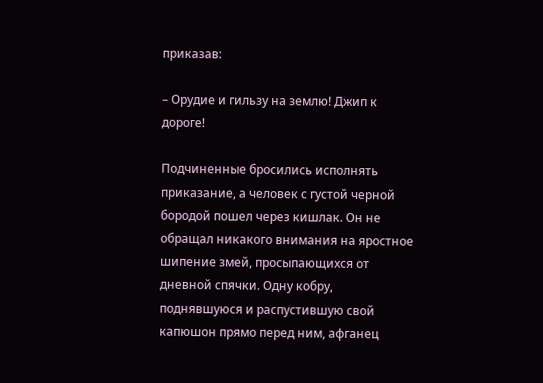приказав:

– Орудие и гильзу на землю! Джип к дороге!

Подчиненные бросились исполнять приказание, а человек с густой черной бородой пошел через кишлак. Он не обращал никакого внимания на яростное шипение змей, просыпающихся от дневной спячки. Одну кобру, поднявшуюся и распустившую свой капюшон прямо перед ним, афганец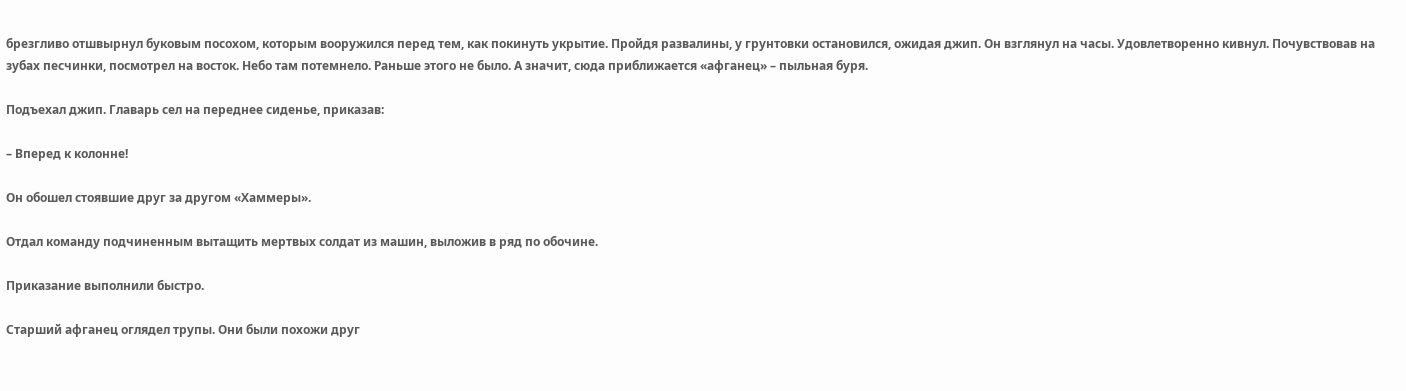брезгливо отшвырнул буковым посохом, которым вооружился перед тем, как покинуть укрытие. Пройдя развалины, у грунтовки остановился, ожидая джип. Он взглянул на часы. Удовлетворенно кивнул. Почувствовав на зубах песчинки, посмотрел на восток. Небо там потемнело. Раньше этого не было. А значит, сюда приближается «афганец» – пыльная буря.

Подъехал джип. Главарь сел на переднее сиденье, приказав:

– Вперед к колонне!

Он обошел стоявшие друг за другом «Хаммеры».

Отдал команду подчиненным вытащить мертвых солдат из машин, выложив в ряд по обочине.

Приказание выполнили быстро.

Старший афганец оглядел трупы. Они были похожи друг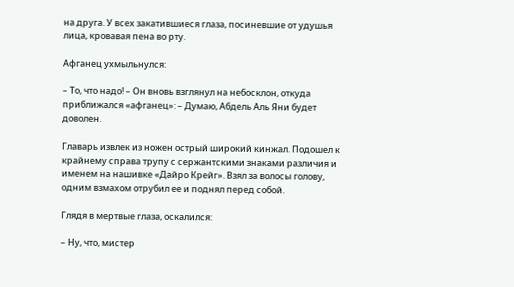на друга. У всех закатившиеся глаза, посиневшие от удушья лица, кровавая пена во рту.

Афганец ухмыльнулся:

– То, что надо! – Он вновь взглянул на небосклон, откуда приближался «афганец»: – Думаю, Абдель Аль Яни будет доволен.

Главарь извлек из ножен острый широкий кинжал. Подошел к крайнему справа трупу с сержантскими знаками различия и именем на нашивке «Дайро Крейг». Взял за волосы голову, одним взмахом отрубил ее и поднял перед собой.

Глядя в мертвые глаза, оскалился:

– Ну, что, мистер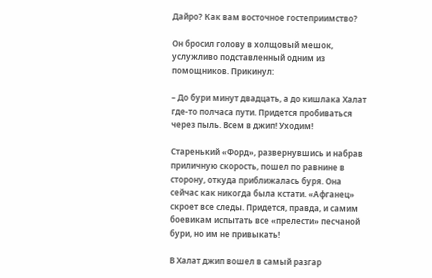Дайро? Как вам восточное гостеприимство?

Он бросил голову в холщовый мешок, услужливо подставленный одним из помощников. Прикинул:

– До бури минут двадцать, а до кишлака Халат где-то полчаса пути. Придется пробиваться через пыль. Всем в джип! Уходим!

Старенький «Форд», развернувшись и набрав приличную скорость, пошел по равнине в сторону, откуда приближалась буря. Она сейчас как никогда была кстати. «Афганец» скроет все следы. Придется, правда, и самим боевикам испытать все «прелести» песчаной бури, но им не привыкать!

В Халат джип вошел в самый разгар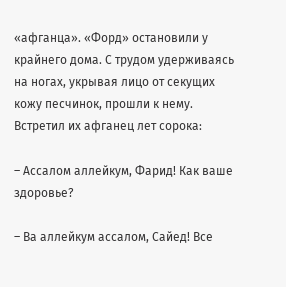«афганца». «Форд» остановили у крайнего дома. С трудом удерживаясь на ногах, укрывая лицо от секущих кожу песчинок, прошли к нему. Встретил их афганец лет сорока:

– Ассалом аллейкум, Фарид! Как ваше здоровье?

– Ва аллейкум ассалом, Сайед! Все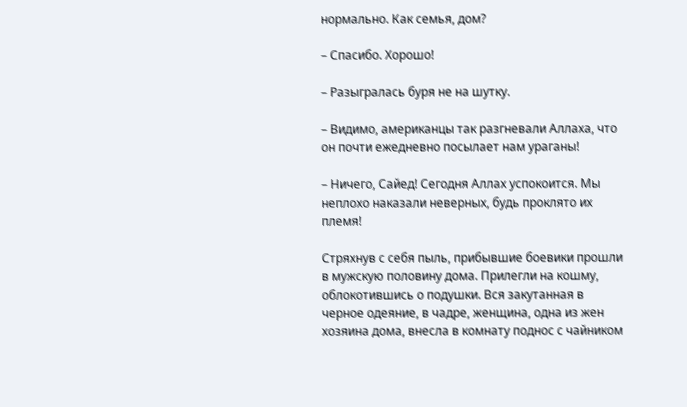нормально. Как семья, дом?

– Спасибо. Хорошо!

– Разыгралась буря не на шутку.

– Видимо, американцы так разгневали Аллаха, что он почти ежедневно посылает нам ураганы!

– Ничего, Сайед! Сегодня Аллах успокоится. Мы неплохо наказали неверных, будь проклято их племя!

Стряхнув с себя пыль, прибывшие боевики прошли в мужскую половину дома. Прилегли на кошму, облокотившись о подушки. Вся закутанная в черное одеяние, в чадре, женщина, одна из жен хозяина дома, внесла в комнату поднос с чайником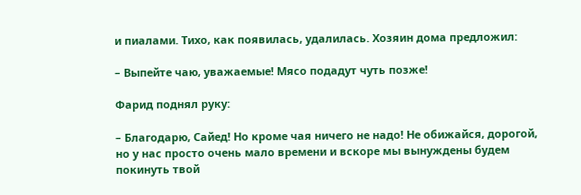и пиалами. Тихо, как появилась, удалилась. Хозяин дома предложил:

– Выпейте чаю, уважаемые! Мясо подадут чуть позже!

Фарид поднял руку:

– Благодарю, Сайед! Но кроме чая ничего не надо! Не обижайся, дорогой, но у нас просто очень мало времени и вскоре мы вынуждены будем покинуть твой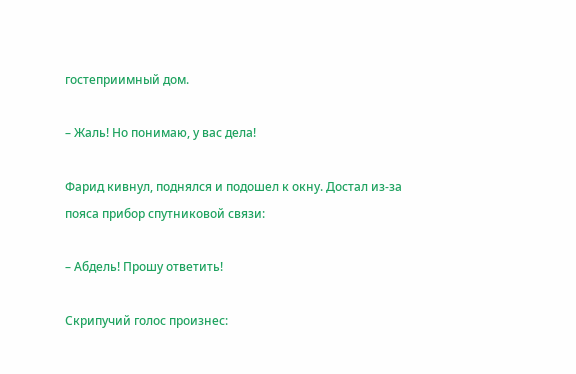гостеприимный дом.

– Жаль! Но понимаю, у вас дела!

Фарид кивнул, поднялся и подошел к окну. Достал из-за пояса прибор спутниковой связи:

– Абдель! Прошу ответить!

Скрипучий голос произнес: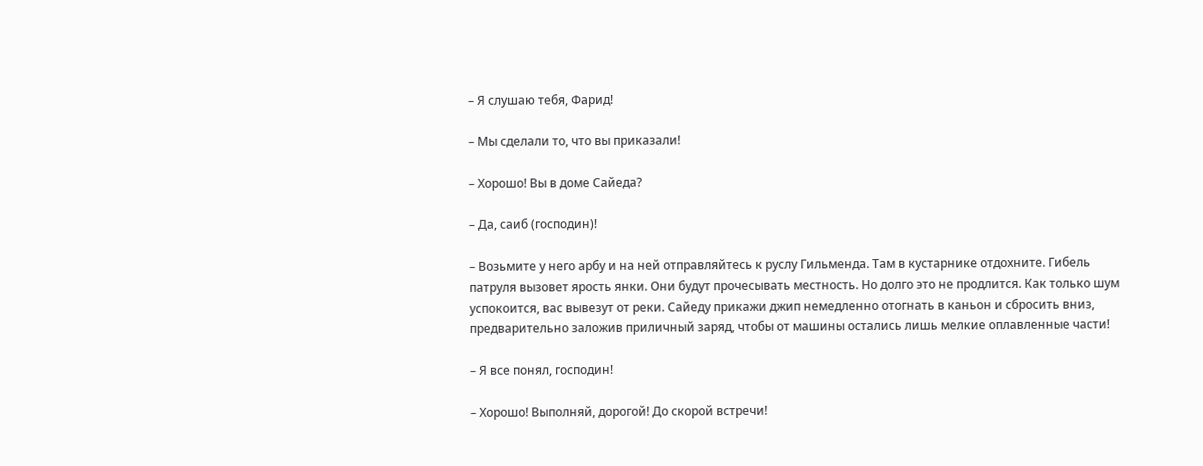– Я слушаю тебя, Фарид!

– Мы сделали то, что вы приказали!

– Хорошо! Вы в доме Сайеда?

– Да, саиб (господин)!

– Возьмите у него арбу и на ней отправляйтесь к руслу Гильменда. Там в кустарнике отдохните. Гибель патруля вызовет ярость янки. Они будут прочесывать местность. Но долго это не продлится. Как только шум успокоится, вас вывезут от реки. Сайеду прикажи джип немедленно отогнать в каньон и сбросить вниз, предварительно заложив приличный заряд, чтобы от машины остались лишь мелкие оплавленные части!

– Я все понял, господин!

– Хорошо! Выполняй, дорогой! До скорой встречи!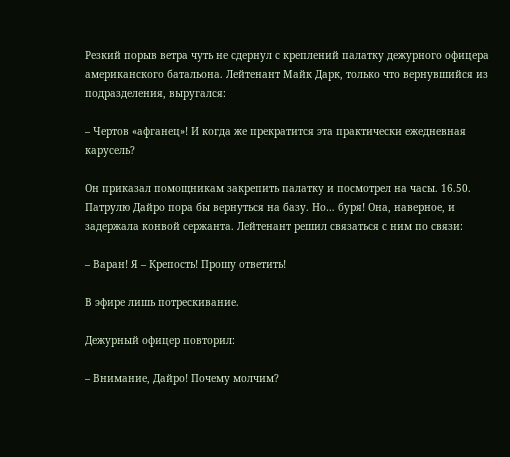Резкий порыв ветра чуть не сдернул с креплений палатку дежурного офицера американского батальона. Лейтенант Майк Дарк, только что вернувшийся из подразделения, выругался:

– Чертов «афганец»! И когда же прекратится эта практически ежедневная карусель?

Он приказал помощникам закрепить палатку и посмотрел на часы. 16.50. Патрулю Дайро пора бы вернуться на базу. Но… буря! Она, наверное, и задержала конвой сержанта. Лейтенант решил связаться с ним по связи:

– Варан! Я – Крепость! Прошу ответить!

В эфире лишь потрескивание.

Дежурный офицер повторил:

– Внимание, Дайро! Почему молчим?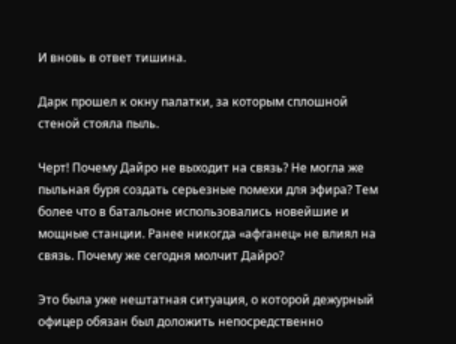И вновь в ответ тишина.

Дарк прошел к окну палатки, за которым сплошной стеной стояла пыль.

Черт! Почему Дайро не выходит на связь? Не могла же пыльная буря создать серьезные помехи для эфира? Тем более что в батальоне использовались новейшие и мощные станции. Ранее никогда «афганец» не влиял на связь. Почему же сегодня молчит Дайро?

Это была уже нештатная ситуация, о которой дежурный офицер обязан был доложить непосредственно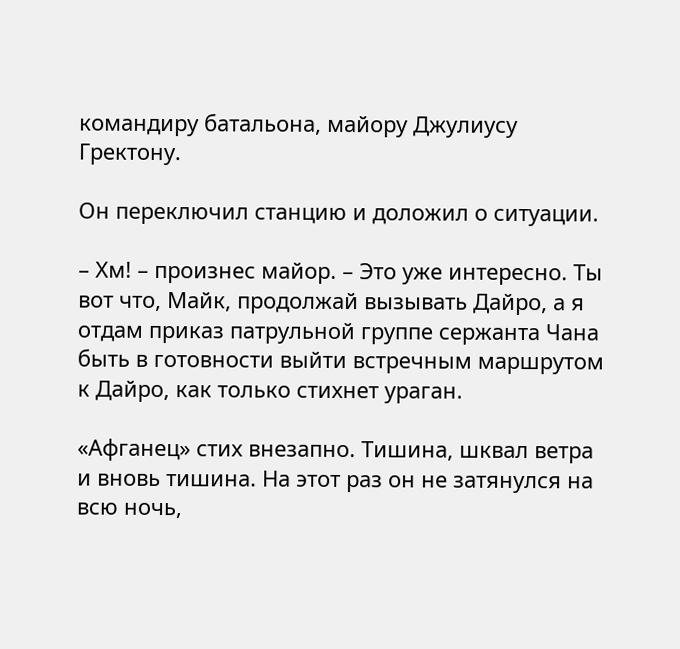командиру батальона, майору Джулиусу Гректону.

Он переключил станцию и доложил о ситуации.

– Хм! – произнес майор. – Это уже интересно. Ты вот что, Майк, продолжай вызывать Дайро, а я отдам приказ патрульной группе сержанта Чана быть в готовности выйти встречным маршрутом к Дайро, как только стихнет ураган.

«Афганец» стих внезапно. Тишина, шквал ветра и вновь тишина. На этот раз он не затянулся на всю ночь,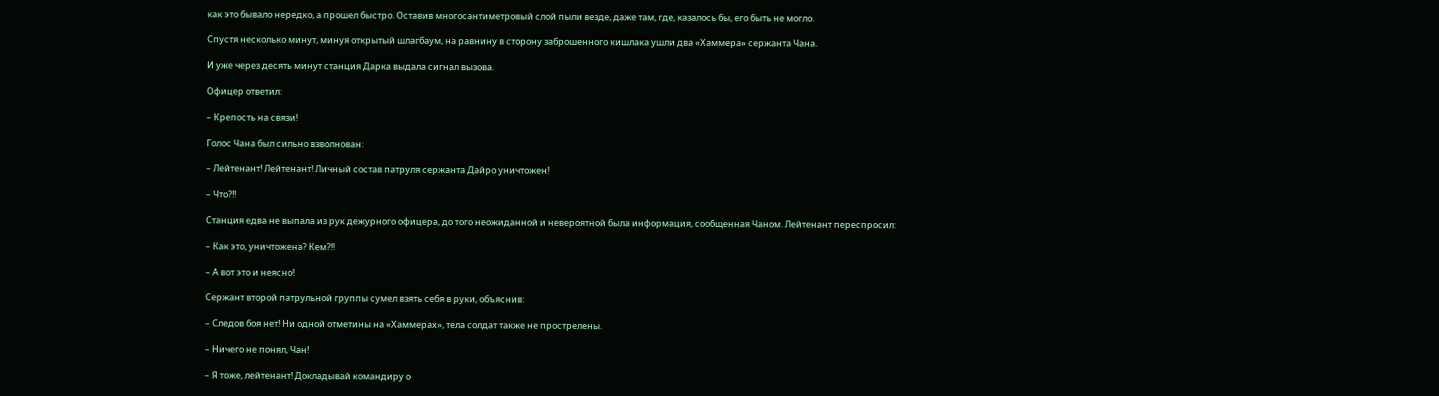как это бывало нередко, а прошел быстро. Оставив многосантиметровый слой пыли везде, даже там, где, казалось бы, его быть не могло.

Спустя несколько минут, минуя открытый шлагбаум, на равнину в сторону заброшенного кишлака ушли два «Хаммера» сержанта Чана.

И уже через десять минут станция Дарка выдала сигнал вызова.

Офицер ответил:

– Крепость на связи!

Голос Чана был сильно взволнован:

– Лейтенант! Лейтенант! Личный состав патруля сержанта Дайро уничтожен!

– Что?!!

Станция едва не выпала из рук дежурного офицера, до того неожиданной и невероятной была информация, сообщенная Чаном. Лейтенант переспросил:

– Как это, уничтожена? Кем?!!

– А вот это и неясно!

Сержант второй патрульной группы сумел взять себя в руки, объяснив:

– Следов боя нет! Ни одной отметины на «Хаммерах», тела солдат также не прострелены.

– Ничего не понял, Чан!

– Я тоже, лейтенант! Докладывай командиру о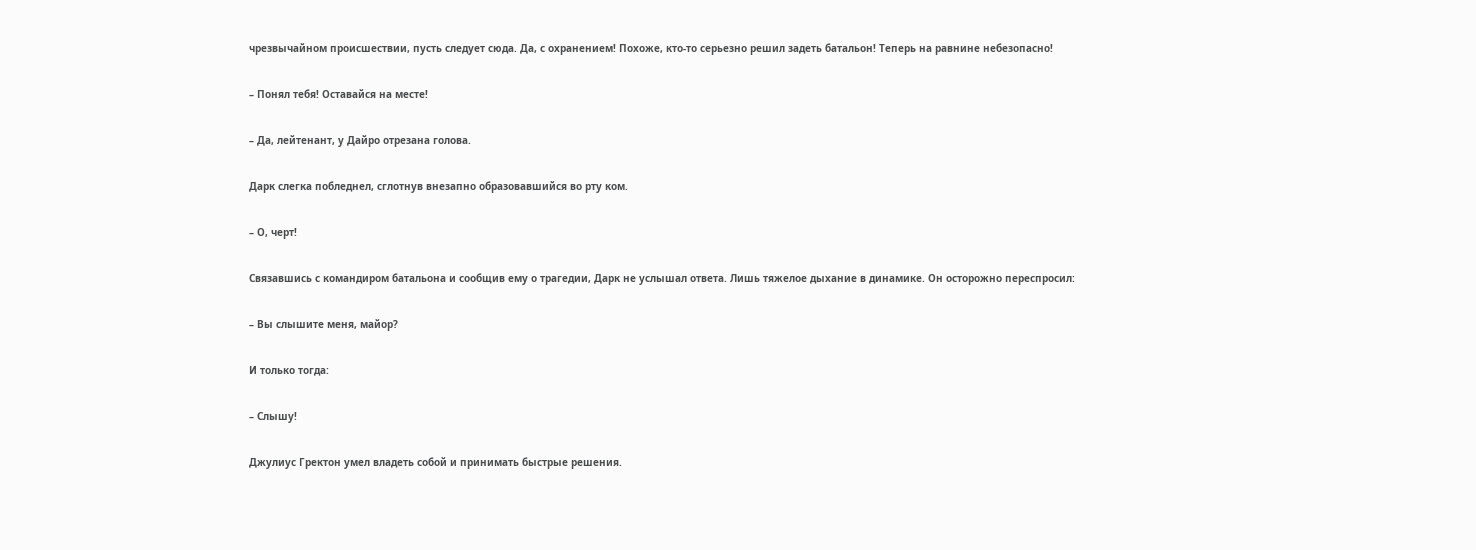чрезвычайном происшествии, пусть следует сюда. Да, с охранением! Похоже, кто-то серьезно решил задеть батальон! Теперь на равнине небезопасно!

– Понял тебя! Оставайся на месте!

– Да, лейтенант, у Дайро отрезана голова.

Дарк слегка побледнел, сглотнув внезапно образовавшийся во рту ком.

– О, черт!

Связавшись с командиром батальона и сообщив ему о трагедии, Дарк не услышал ответа. Лишь тяжелое дыхание в динамике. Он осторожно переспросил:

– Вы слышите меня, майор?

И только тогда:

– Слышу!

Джулиус Гректон умел владеть собой и принимать быстрые решения.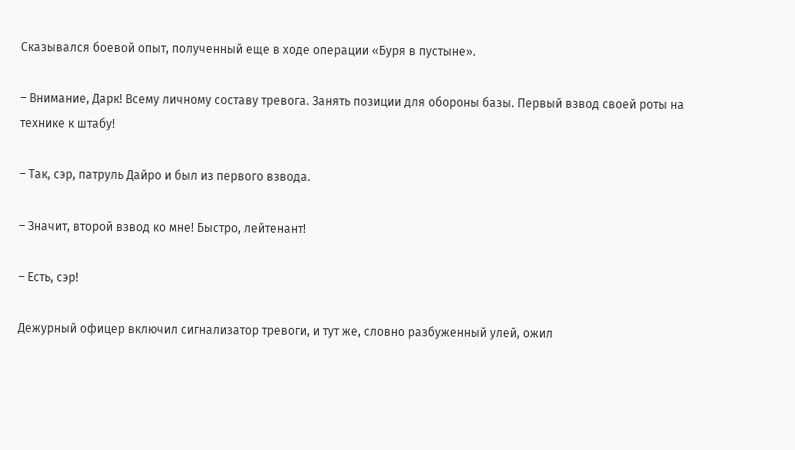Сказывался боевой опыт, полученный еще в ходе операции «Буря в пустыне».

– Внимание, Дарк! Всему личному составу тревога. Занять позиции для обороны базы. Первый взвод своей роты на технике к штабу!

– Так, сэр, патруль Дайро и был из первого взвода.

– Значит, второй взвод ко мне! Быстро, лейтенант!

– Есть, сэр!

Дежурный офицер включил сигнализатор тревоги, и тут же, словно разбуженный улей, ожил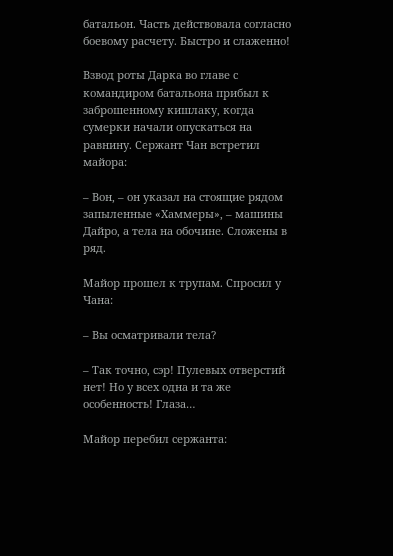батальон. Часть действовала согласно боевому расчету. Быстро и слаженно!

Взвод роты Дарка во главе с командиром батальона прибыл к заброшенному кишлаку, когда сумерки начали опускаться на равнину. Сержант Чан встретил майора:

– Вон, – он указал на стоящие рядом запыленные «Хаммеры», – машины Дайро, а тела на обочине. Сложены в ряд.

Майор прошел к трупам. Спросил у Чана:

– Вы осматривали тела?

– Так точно, сэр! Пулевых отверстий нет! Но у всех одна и та же особенность! Глаза…

Майор перебил сержанта: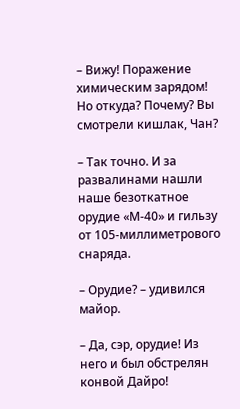– Вижу! Поражение химическим зарядом! Но откуда? Почему? Вы смотрели кишлак, Чан?

– Так точно. И за развалинами нашли наше безоткатное орудие «М-40» и гильзу от 105-миллиметрового снаряда.

– Орудие? – удивился майор.

– Да, сэр, орудие! Из него и был обстрелян конвой Дайро!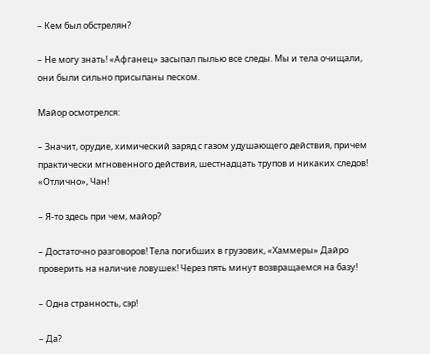– Кем был обстрелян?

– Не могу знать! «Афганец» засыпал пылью все следы. Мы и тела очищали, они были сильно присыпаны песком.

Майор осмотрелся:

– Значит, орудие, химический заряд с газом удушающего действия, причем практически мгновенного действия, шестнадцать трупов и никаких следов! «Отлично», Чан!

– Я-то здесь при чем, майор?

– Достаточно разговоров! Тела погибших в грузовик, «Хаммеры» Дайро проверить на наличие ловушек! Через пять минут возвращаемся на базу!

– Одна странность, сэр!

– Да?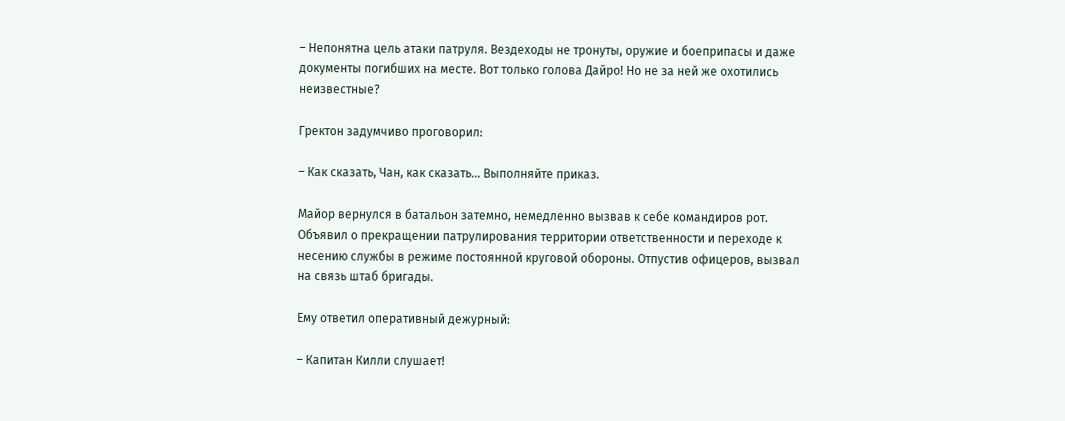– Непонятна цель атаки патруля. Вездеходы не тронуты, оружие и боеприпасы и даже документы погибших на месте. Вот только голова Дайро! Но не за ней же охотились неизвестные?

Гректон задумчиво проговорил:

– Как сказать, Чан, как сказать… Выполняйте приказ.

Майор вернулся в батальон затемно, немедленно вызвав к себе командиров рот. Объявил о прекращении патрулирования территории ответственности и переходе к несению службы в режиме постоянной круговой обороны. Отпустив офицеров, вызвал на связь штаб бригады.

Ему ответил оперативный дежурный:

– Капитан Килли слушает!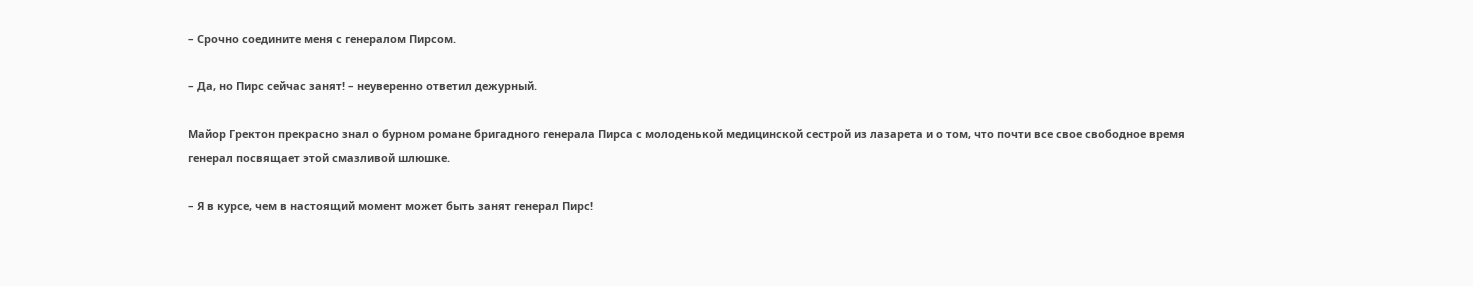– Срочно соедините меня с генералом Пирсом.

– Да, но Пирс сейчас занят! – неуверенно ответил дежурный.

Майор Гректон прекрасно знал о бурном романе бригадного генерала Пирса с молоденькой медицинской сестрой из лазарета и о том, что почти все свое свободное время генерал посвящает этой смазливой шлюшке.

– Я в курсе, чем в настоящий момент может быть занят генерал Пирс!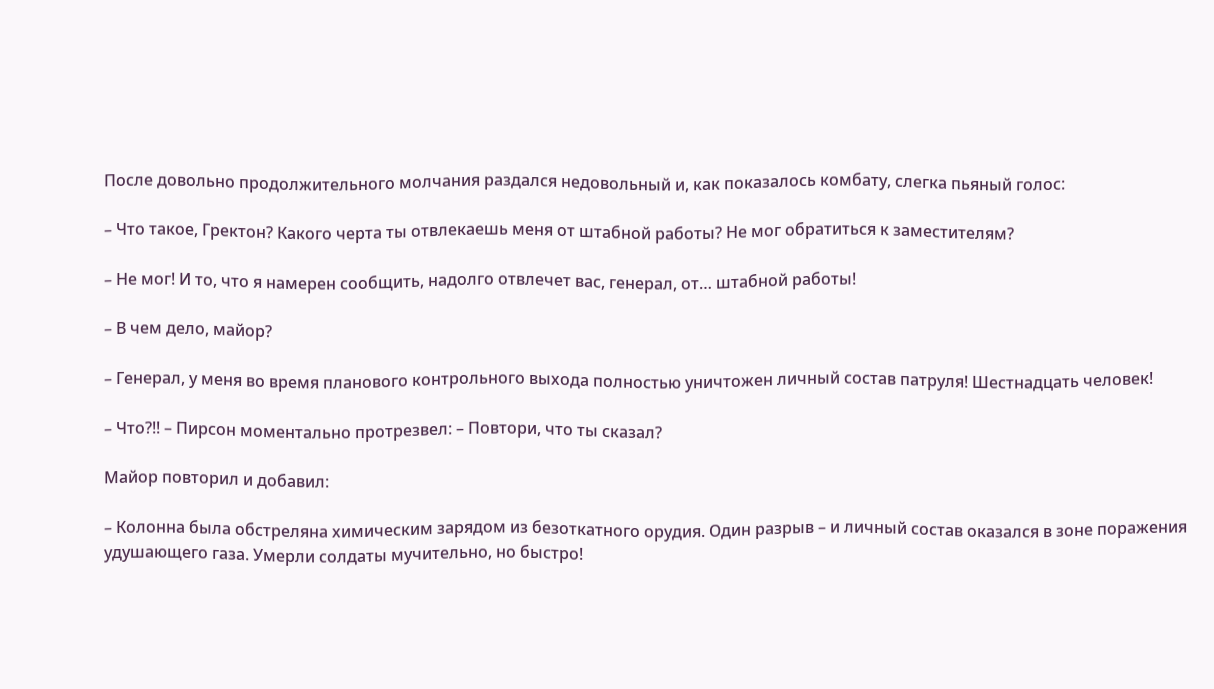После довольно продолжительного молчания раздался недовольный и, как показалось комбату, слегка пьяный голос:

– Что такое, Гректон? Какого черта ты отвлекаешь меня от штабной работы? Не мог обратиться к заместителям?

– Не мог! И то, что я намерен сообщить, надолго отвлечет вас, генерал, от… штабной работы!

– В чем дело, майор?

– Генерал, у меня во время планового контрольного выхода полностью уничтожен личный состав патруля! Шестнадцать человек!

– Что?!! – Пирсон моментально протрезвел: – Повтори, что ты сказал?

Майор повторил и добавил:

– Колонна была обстреляна химическим зарядом из безоткатного орудия. Один разрыв – и личный состав оказался в зоне поражения удушающего газа. Умерли солдаты мучительно, но быстро!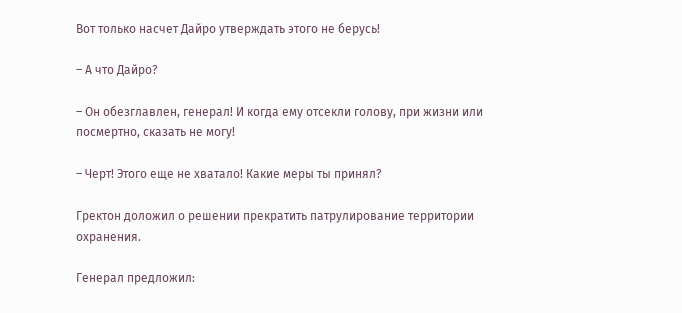Вот только насчет Дайро утверждать этого не берусь!

– А что Дайро?

– Он обезглавлен, генерал! И когда ему отсекли голову, при жизни или посмертно, сказать не могу!

– Черт! Этого еще не хватало! Какие меры ты принял?

Гректон доложил о решении прекратить патрулирование территории охранения.

Генерал предложил: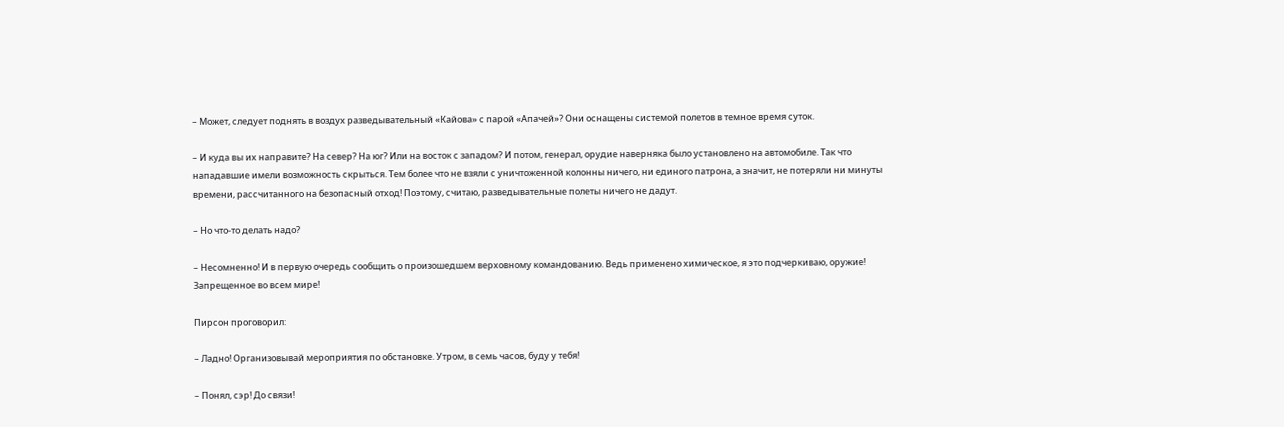– Может, следует поднять в воздух разведывательный «Кайова» с парой «Апачей»? Они оснащены системой полетов в темное время суток.

– И куда вы их направите? На север? На юг? Или на восток с западом? И потом, генерал, орудие наверняка было установлено на автомобиле. Так что нападавшие имели возможность скрыться. Тем более что не взяли с уничтоженной колонны ничего, ни единого патрона, а значит, не потеряли ни минуты времени, рассчитанного на безопасный отход! Поэтому, считаю, разведывательные полеты ничего не дадут.

– Но что-то делать надо?

– Несомненно! И в первую очередь сообщить о произошедшем верховному командованию. Ведь применено химическое, я это подчеркиваю, оружие! Запрещенное во всем мире!

Пирсон проговорил:

– Ладно! Организовывай мероприятия по обстановке. Утром, в семь часов, буду у тебя!

– Понял, сэр! До связи!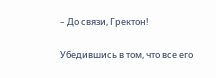– До связи, Гректон!

Убедившись в том, что все его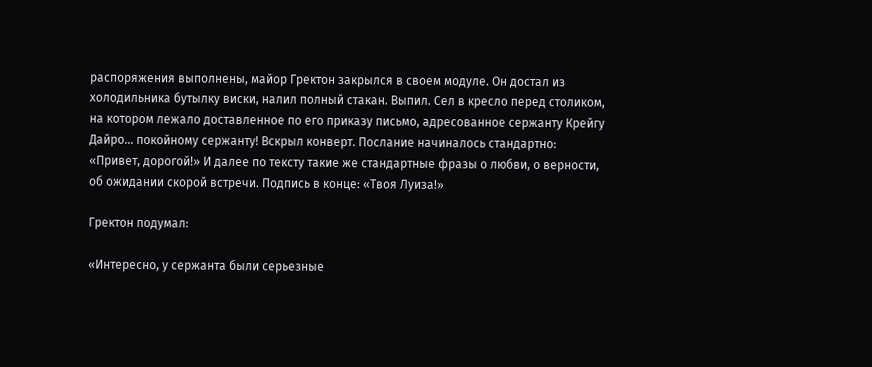распоряжения выполнены, майор Гректон закрылся в своем модуле. Он достал из холодильника бутылку виски, налил полный стакан. Выпил. Сел в кресло перед столиком, на котором лежало доставленное по его приказу письмо, адресованное сержанту Крейгу Дайро… покойному сержанту! Вскрыл конверт. Послание начиналось стандартно: «Привет, дорогой!» И далее по тексту такие же стандартные фразы о любви, о верности, об ожидании скорой встречи. Подпись в конце: «Твоя Луиза!»

Гректон подумал:

«Интересно, у сержанта были серьезные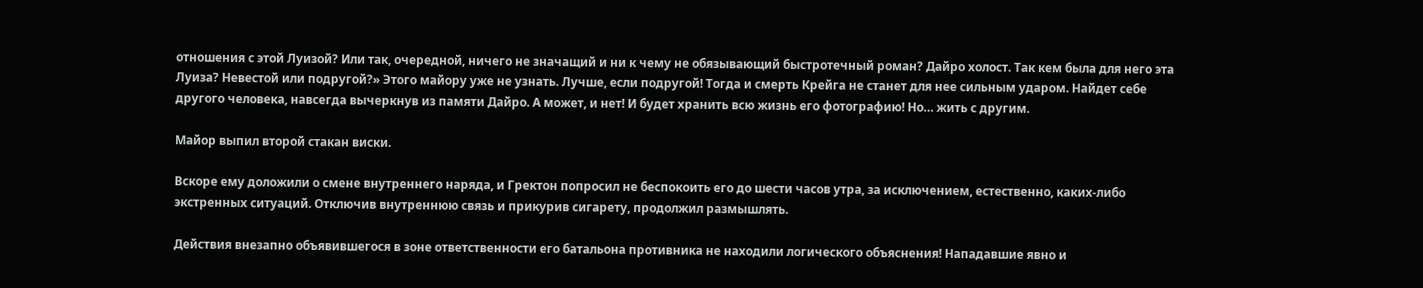отношения с этой Луизой? Или так, очередной, ничего не значащий и ни к чему не обязывающий быстротечный роман? Дайро холост. Так кем была для него эта Луиза? Невестой или подругой?» Этого майору уже не узнать. Лучше, если подругой! Тогда и смерть Крейга не станет для нее сильным ударом. Найдет себе другого человека, навсегда вычеркнув из памяти Дайро. А может, и нет! И будет хранить всю жизнь его фотографию! Но… жить с другим.

Майор выпил второй стакан виски.

Вскоре ему доложили о смене внутреннего наряда, и Гректон попросил не беспокоить его до шести часов утра, за исключением, естественно, каких-либо экстренных ситуаций. Отключив внутреннюю связь и прикурив сигарету, продолжил размышлять.

Действия внезапно объявившегося в зоне ответственности его батальона противника не находили логического объяснения! Нападавшие явно и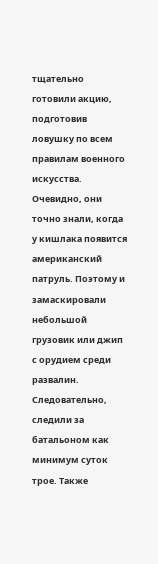тщательно готовили акцию, подготовив ловушку по всем правилам военного искусства. Очевидно, они точно знали, когда у кишлака появится американский патруль. Поэтому и замаскировали небольшой грузовик или джип с орудием среди развалин. Следовательно, следили за батальоном как минимум суток трое. Также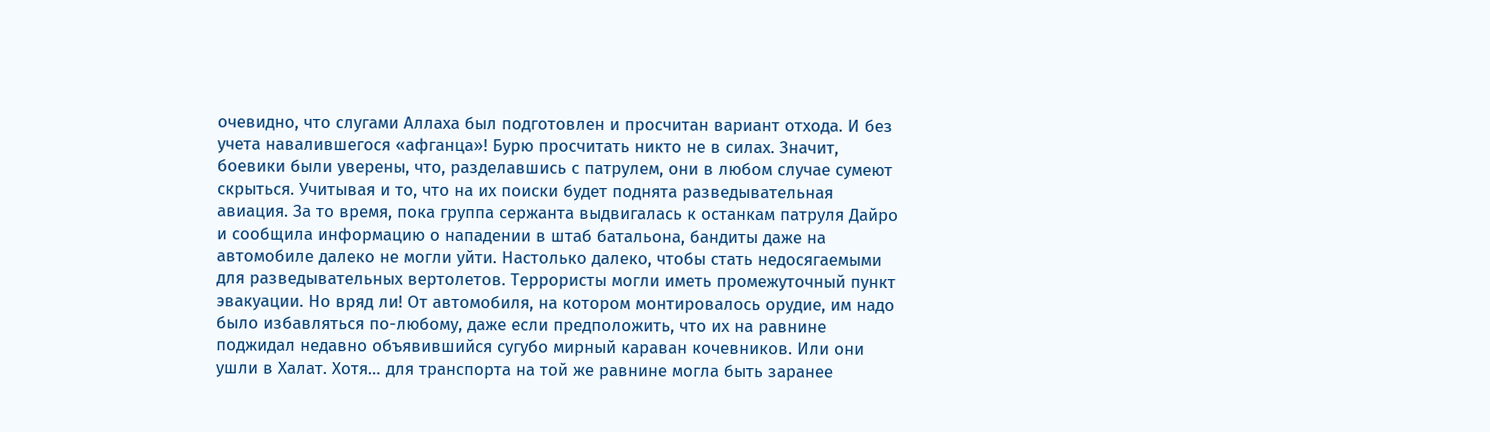очевидно, что слугами Аллаха был подготовлен и просчитан вариант отхода. И без учета навалившегося «афганца»! Бурю просчитать никто не в силах. Значит, боевики были уверены, что, разделавшись с патрулем, они в любом случае сумеют скрыться. Учитывая и то, что на их поиски будет поднята разведывательная авиация. За то время, пока группа сержанта выдвигалась к останкам патруля Дайро и сообщила информацию о нападении в штаб батальона, бандиты даже на автомобиле далеко не могли уйти. Настолько далеко, чтобы стать недосягаемыми для разведывательных вертолетов. Террористы могли иметь промежуточный пункт эвакуации. Но вряд ли! От автомобиля, на котором монтировалось орудие, им надо было избавляться по-любому, даже если предположить, что их на равнине поджидал недавно объявившийся сугубо мирный караван кочевников. Или они ушли в Халат. Хотя… для транспорта на той же равнине могла быть заранее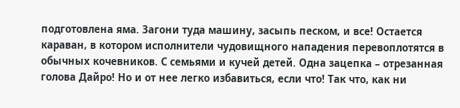подготовлена яма. Загони туда машину, засыпь песком, и все! Остается караван, в котором исполнители чудовищного нападения перевоплотятся в обычных кочевников. С семьями и кучей детей. Одна зацепка – отрезанная голова Дайро! Но и от нее легко избавиться, если что! Так что, как ни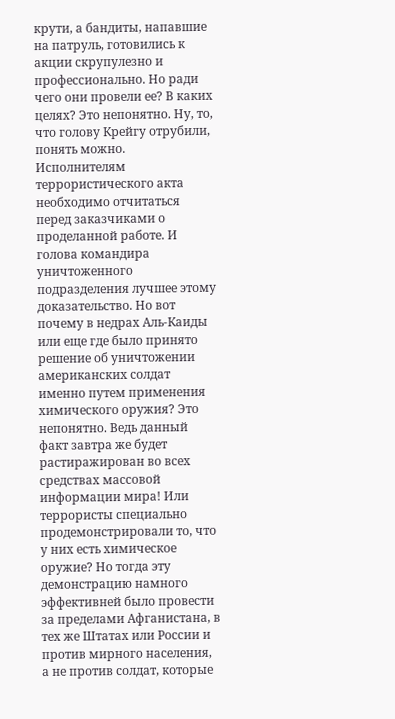крути, а бандиты, напавшие на патруль, готовились к акции скрупулезно и профессионально. Но ради чего они провели ее? В каких целях? Это непонятно. Ну, то, что голову Крейгу отрубили, понять можно. Исполнителям террористического акта необходимо отчитаться перед заказчиками о проделанной работе. И голова командира уничтоженного подразделения лучшее этому доказательство. Но вот почему в недрах Аль-Каиды или еще где было принято решение об уничтожении американских солдат именно путем применения химического оружия? Это непонятно. Ведь данный факт завтра же будет растиражирован во всех средствах массовой информации мира! Или террористы специально продемонстрировали то, что у них есть химическое оружие? Но тогда эту демонстрацию намного эффективней было провести за пределами Афганистана, в тех же Штатах или России и против мирного населения, а не против солдат, которые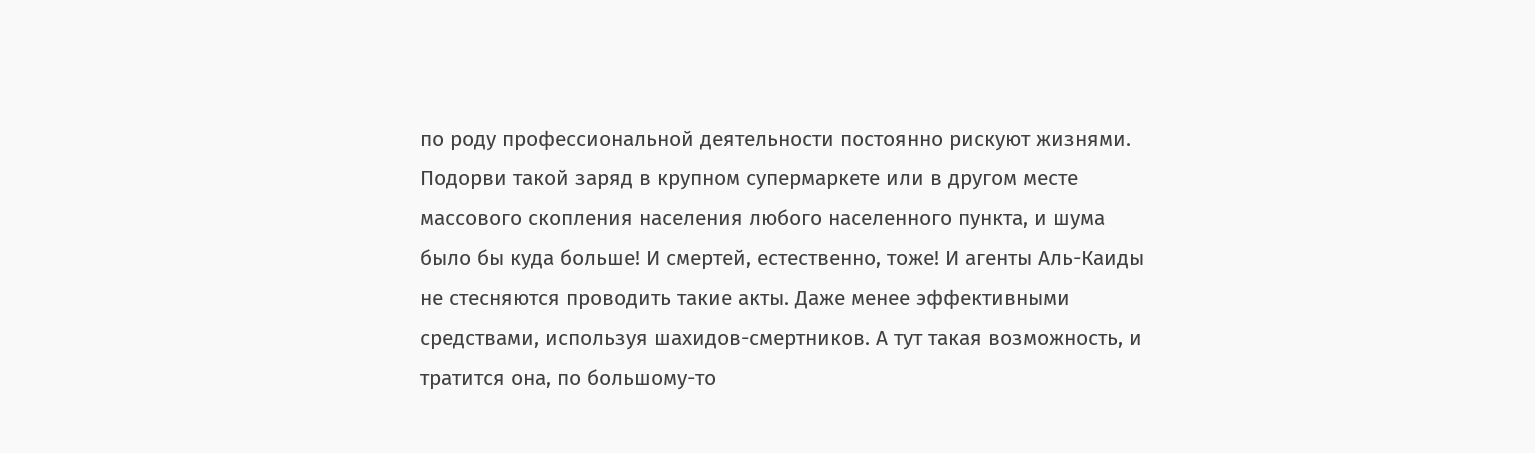по роду профессиональной деятельности постоянно рискуют жизнями. Подорви такой заряд в крупном супермаркете или в другом месте массового скопления населения любого населенного пункта, и шума было бы куда больше! И смертей, естественно, тоже! И агенты Аль-Каиды не стесняются проводить такие акты. Даже менее эффективными средствами, используя шахидов-смертников. А тут такая возможность, и тратится она, по большому-то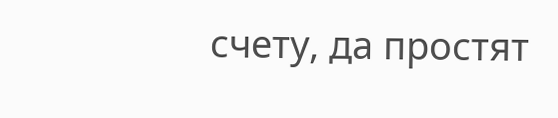счету, да простят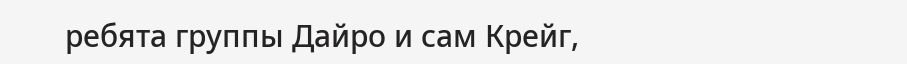ребята группы Дайро и сам Крейг,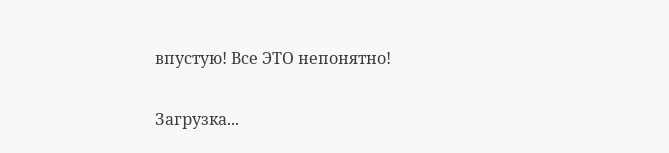впустую! Все ЭТО непонятно!

Загрузка...